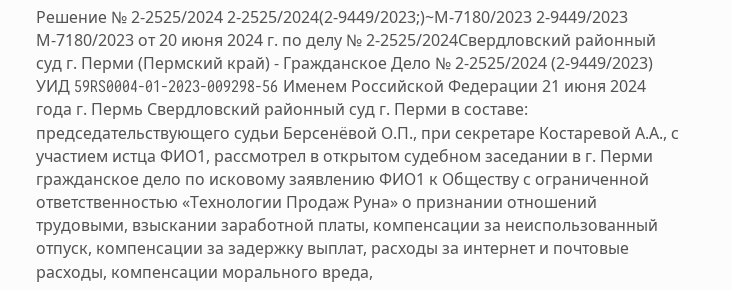Решение № 2-2525/2024 2-2525/2024(2-9449/2023;)~М-7180/2023 2-9449/2023 М-7180/2023 от 20 июня 2024 г. по делу № 2-2525/2024Свердловский районный суд г. Перми (Пермский край) - Гражданское Дело № 2-2525/2024 (2-9449/2023) УИД 59RS0004-01-2023-009298-56 Именем Российской Федерации 21 июня 2024 года г. Пермь Свердловский районный суд г. Перми в составе: председательствующего судьи Берсенёвой О.П., при секретаре Костаревой А.А., с участием истца ФИО1, рассмотрел в открытом судебном заседании в г. Перми гражданское дело по исковому заявлению ФИО1 к Обществу с ограниченной ответственностью «Технологии Продаж Руна» о признании отношений трудовыми, взыскании заработной платы, компенсации за неиспользованный отпуск, компенсации за задержку выплат, расходы за интернет и почтовые расходы, компенсации морального вреда,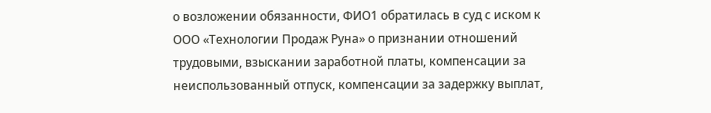о возложении обязанности, ФИО1 обратилась в суд с иском к ООО «Технологии Продаж Руна» о признании отношений трудовыми, взыскании заработной платы, компенсации за неиспользованный отпуск, компенсации за задержку выплат,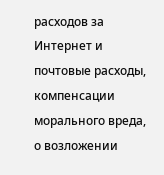расходов за Интернет и почтовые расходы, компенсации морального вреда, о возложении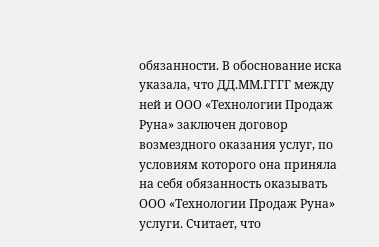обязанности. В обоснование иска указала, что ДД.ММ.ГГГГ между ней и ООО «Технологии Продаж Руна» заключен договор возмездного оказания услуг, по условиям которого она приняла на себя обязанность оказывать ООО «Технологии Продаж Руна» услуги. Считает, что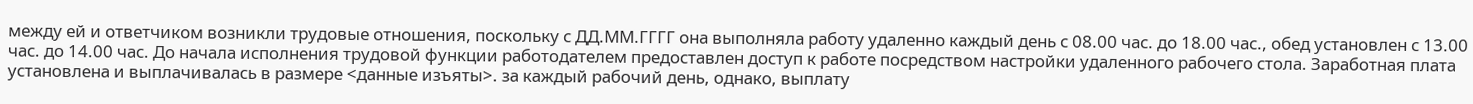между ей и ответчиком возникли трудовые отношения, поскольку с ДД.ММ.ГГГГ она выполняла работу удаленно каждый день с 08.00 час. до 18.00 час., обед установлен с 13.00 час. до 14.00 час. До начала исполнения трудовой функции работодателем предоставлен доступ к работе посредством настройки удаленного рабочего стола. Заработная плата установлена и выплачивалась в размере <данные изъяты>. за каждый рабочий день, однако, выплату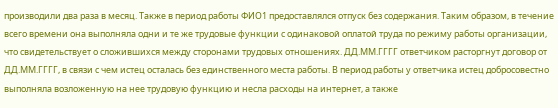производили два раза в месяц. Также в период работы ФИО1 предоставлялся отпуск без содержания. Таким образом, в течение всего времени она выполняла одни и те же трудовые функции с одинаковой оплатой труда по режиму работы организации, что свидетельствует о сложившихся между сторонами трудовых отношениях. ДД.ММ.ГГГГ ответчиком расторгнут договор от ДД.ММ.ГГГГ, в связи с чем истец осталась без единственного места работы. В период работы у ответчика истец добросовестно выполняла возложенную на нее трудовую функцию и несла расходы на интернет, а также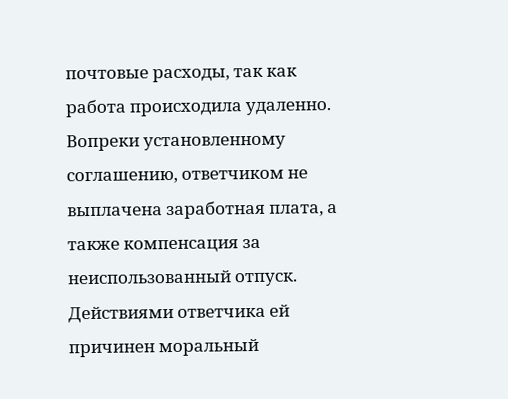почтовые расходы, так как работа происходила удаленно. Вопреки установленному соглашению, ответчиком не выплачена заработная плата, а также компенсация за неиспользованный отпуск. Действиями ответчика ей причинен моральный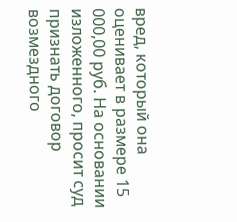вред, который она оценивает в размере 15 000,00 руб. На основании изложенного, просит суд признать договор возмездного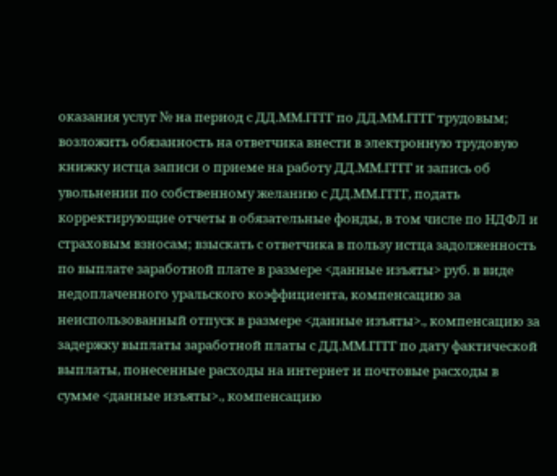оказания услуг № на период с ДД.ММ.ГГГГ по ДД.ММ.ГГГГ трудовым; возложить обязанность на ответчика внести в электронную трудовую книжку истца записи о приеме на работу ДД.ММ.ГГГГ и запись об увольнении по собственному желанию с ДД.ММ.ГГГГ, подать корректирующие отчеты в обязательные фонды, в том числе по НДФЛ и страховым взносам; взыскать с ответчика в пользу истца задолженность по выплате заработной плате в размере <данные изъяты> руб. в виде недоплаченного уральского коэффициента, компенсацию за неиспользованный отпуск в размере <данные изъяты>., компенсацию за задержку выплаты заработной платы с ДД.ММ.ГГГГ по дату фактической выплаты, понесенные расходы на интернет и почтовые расходы в сумме <данные изъяты>., компенсацию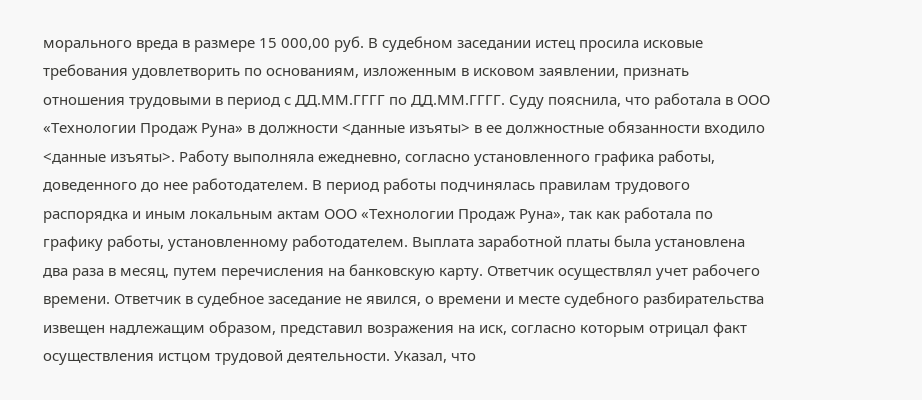морального вреда в размере 15 000,00 руб. В судебном заседании истец просила исковые требования удовлетворить по основаниям, изложенным в исковом заявлении, признать отношения трудовыми в период с ДД.ММ.ГГГГ по ДД.ММ.ГГГГ. Суду пояснила, что работала в ООО «Технологии Продаж Руна» в должности <данные изъяты> в ее должностные обязанности входило <данные изъяты>. Работу выполняла ежедневно, согласно установленного графика работы, доведенного до нее работодателем. В период работы подчинялась правилам трудового распорядка и иным локальным актам ООО «Технологии Продаж Руна», так как работала по графику работы, установленному работодателем. Выплата заработной платы была установлена два раза в месяц, путем перечисления на банковскую карту. Ответчик осуществлял учет рабочего времени. Ответчик в судебное заседание не явился, о времени и месте судебного разбирательства извещен надлежащим образом, представил возражения на иск, согласно которым отрицал факт осуществления истцом трудовой деятельности. Указал, что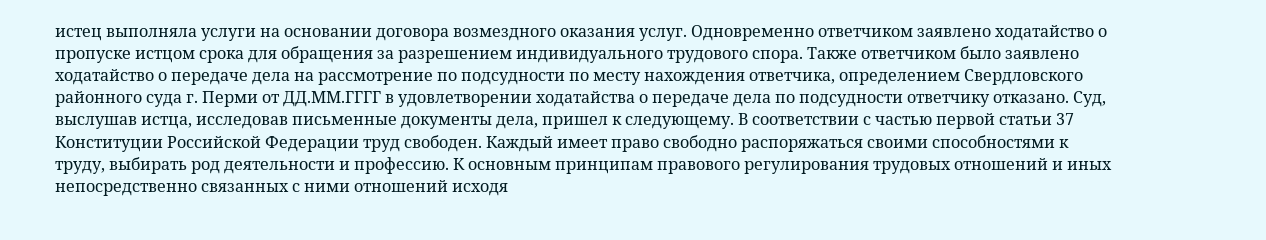истец выполняла услуги на основании договора возмездного оказания услуг. Одновременно ответчиком заявлено ходатайство о пропуске истцом срока для обращения за разрешением индивидуального трудового спора. Также ответчиком было заявлено ходатайство о передаче дела на рассмотрение по подсудности по месту нахождения ответчика, определением Свердловского районного суда г. Перми от ДД.ММ.ГГГГ в удовлетворении ходатайства о передаче дела по подсудности ответчику отказано. Суд, выслушав истца, исследовав письменные документы дела, пришел к следующему. В соответствии с частью первой статьи 37 Конституции Российской Федерации труд свободен. Каждый имеет право свободно распоряжаться своими способностями к труду, выбирать род деятельности и профессию. К основным принципам правового регулирования трудовых отношений и иных непосредственно связанных с ними отношений исходя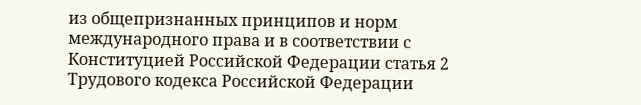из общепризнанных принципов и норм международного права и в соответствии с Конституцией Российской Федерации статья 2 Трудового кодекса Российской Федерации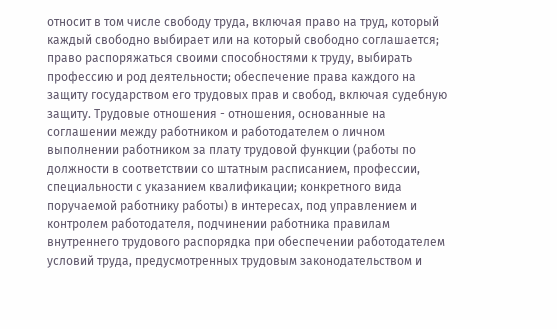относит в том числе свободу труда, включая право на труд, который каждый свободно выбирает или на который свободно соглашается; право распоряжаться своими способностями к труду, выбирать профессию и род деятельности; обеспечение права каждого на защиту государством его трудовых прав и свобод, включая судебную защиту. Трудовые отношения - отношения, основанные на соглашении между работником и работодателем о личном выполнении работником за плату трудовой функции (работы по должности в соответствии со штатным расписанием, профессии, специальности с указанием квалификации; конкретного вида поручаемой работнику работы) в интересах, под управлением и контролем работодателя, подчинении работника правилам внутреннего трудового распорядка при обеспечении работодателем условий труда, предусмотренных трудовым законодательством и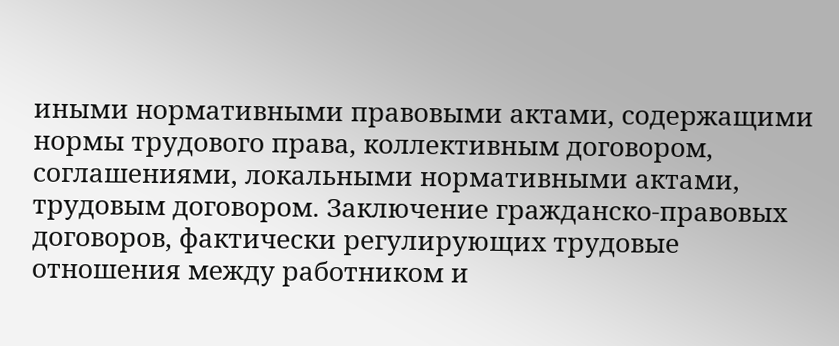иными нормативными правовыми актами, содержащими нормы трудового права, коллективным договором, соглашениями, локальными нормативными актами, трудовым договором. Заключение гражданско-правовых договоров, фактически регулирующих трудовые отношения между работником и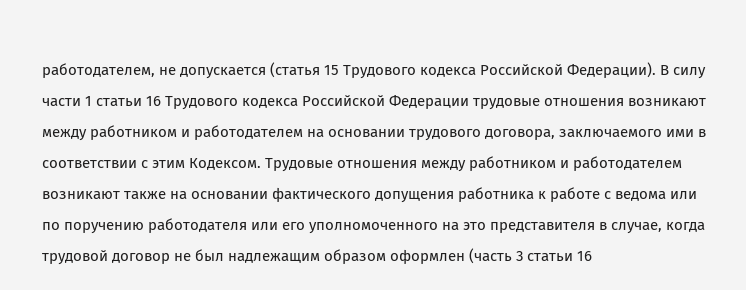работодателем, не допускается (статья 15 Трудового кодекса Российской Федерации). В силу части 1 статьи 16 Трудового кодекса Российской Федерации трудовые отношения возникают между работником и работодателем на основании трудового договора, заключаемого ими в соответствии с этим Кодексом. Трудовые отношения между работником и работодателем возникают также на основании фактического допущения работника к работе с ведома или по поручению работодателя или его уполномоченного на это представителя в случае, когда трудовой договор не был надлежащим образом оформлен (часть 3 статьи 16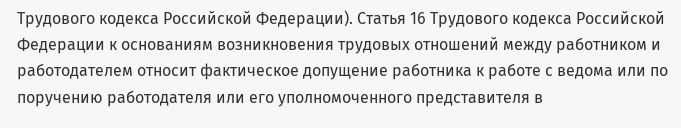Трудового кодекса Российской Федерации). Статья 16 Трудового кодекса Российской Федерации к основаниям возникновения трудовых отношений между работником и работодателем относит фактическое допущение работника к работе с ведома или по поручению работодателя или его уполномоченного представителя в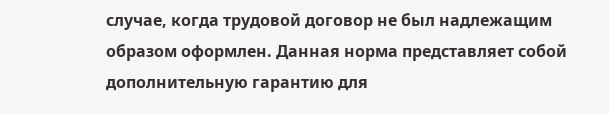случае, когда трудовой договор не был надлежащим образом оформлен. Данная норма представляет собой дополнительную гарантию для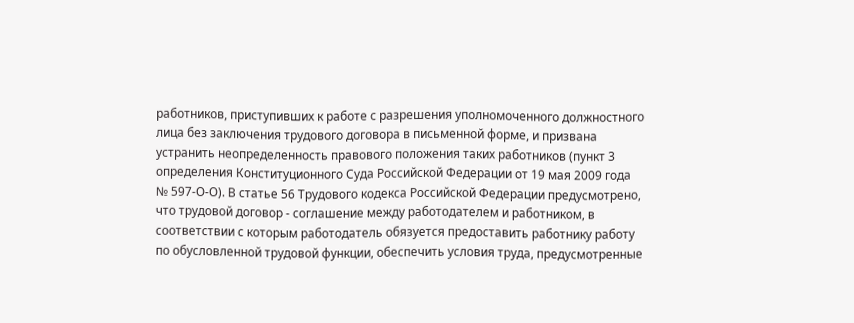работников, приступивших к работе с разрешения уполномоченного должностного лица без заключения трудового договора в письменной форме, и призвана устранить неопределенность правового положения таких работников (пункт 3 определения Конституционного Суда Российской Федерации от 19 мая 2009 года № 597-О-О). В статье 56 Трудового кодекса Российской Федерации предусмотрено, что трудовой договор - соглашение между работодателем и работником, в соответствии с которым работодатель обязуется предоставить работнику работу по обусловленной трудовой функции, обеспечить условия труда, предусмотренные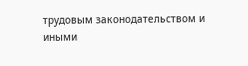трудовым законодательством и иными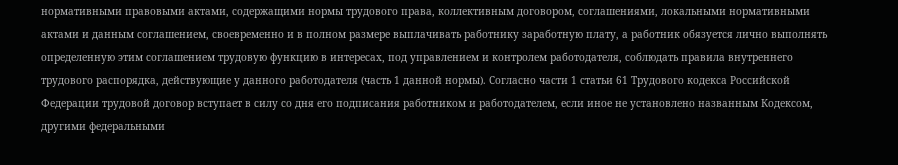нормативными правовыми актами, содержащими нормы трудового права, коллективным договором, соглашениями, локальными нормативными актами и данным соглашением, своевременно и в полном размере выплачивать работнику заработную плату, а работник обязуется лично выполнять определенную этим соглашением трудовую функцию в интересах, под управлением и контролем работодателя, соблюдать правила внутреннего трудового распорядка, действующие у данного работодателя (часть 1 данной нормы). Согласно части 1 статьи 61 Трудового кодекса Российской Федерации трудовой договор вступает в силу со дня его подписания работником и работодателем, если иное не установлено названным Кодексом, другими федеральными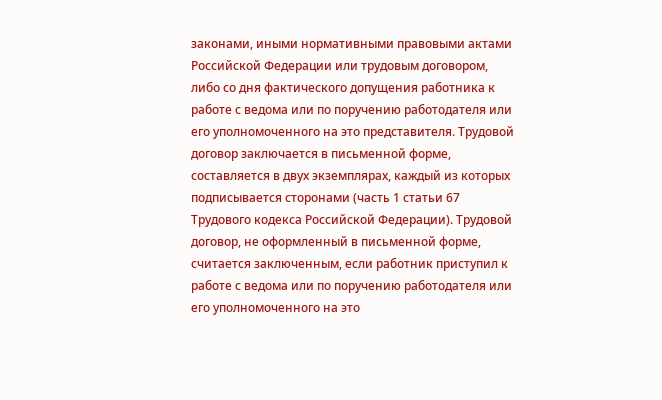законами, иными нормативными правовыми актами Российской Федерации или трудовым договором, либо со дня фактического допущения работника к работе с ведома или по поручению работодателя или его уполномоченного на это представителя. Трудовой договор заключается в письменной форме, составляется в двух экземплярах, каждый из которых подписывается сторонами (часть 1 статьи 67 Трудового кодекса Российской Федерации). Трудовой договор, не оформленный в письменной форме, считается заключенным, если работник приступил к работе с ведома или по поручению работодателя или его уполномоченного на это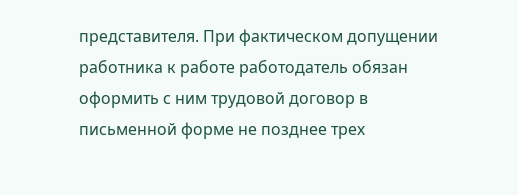представителя. При фактическом допущении работника к работе работодатель обязан оформить с ним трудовой договор в письменной форме не позднее трех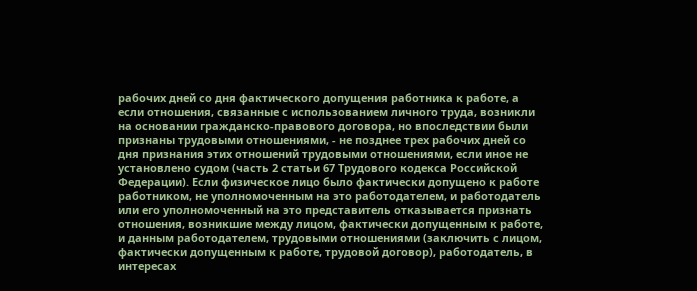рабочих дней со дня фактического допущения работника к работе, а если отношения, связанные с использованием личного труда, возникли на основании гражданско-правового договора, но впоследствии были признаны трудовыми отношениями, - не позднее трех рабочих дней со дня признания этих отношений трудовыми отношениями, если иное не установлено судом (часть 2 статьи 67 Трудового кодекса Российской Федерации). Если физическое лицо было фактически допущено к работе работником, не уполномоченным на это работодателем, и работодатель или его уполномоченный на это представитель отказывается признать отношения, возникшие между лицом, фактически допущенным к работе, и данным работодателем, трудовыми отношениями (заключить с лицом, фактически допущенным к работе, трудовой договор), работодатель, в интересах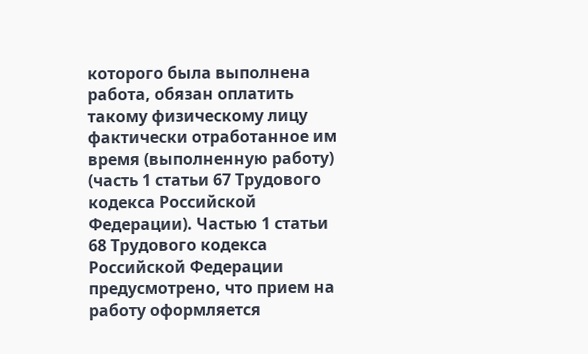которого была выполнена работа, обязан оплатить такому физическому лицу фактически отработанное им время (выполненную работу) (часть 1 статьи 67 Трудового кодекса Российской Федерации). Частью 1 статьи 68 Трудового кодекса Российской Федерации предусмотрено, что прием на работу оформляется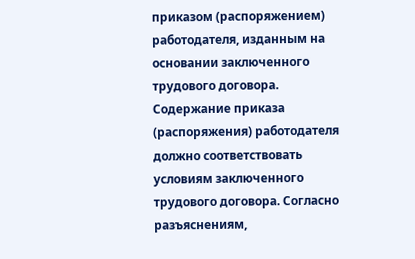приказом (распоряжением) работодателя, изданным на основании заключенного трудового договора. Содержание приказа (распоряжения) работодателя должно соответствовать условиям заключенного трудового договора. Согласно разъяснениям,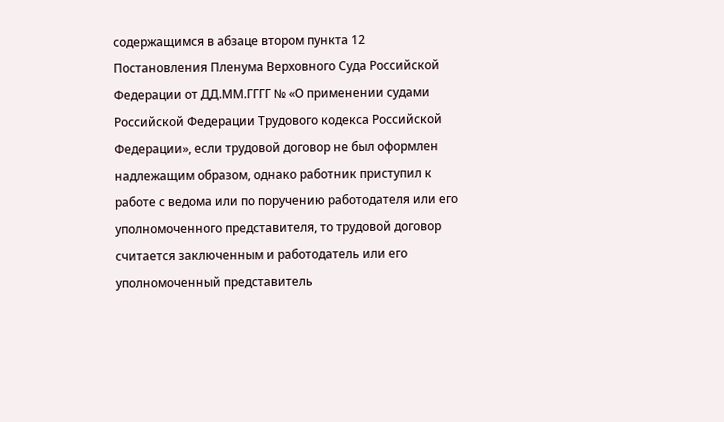содержащимся в абзаце втором пункта 12 Постановления Пленума Верховного Суда Российской Федерации от ДД.ММ.ГГГГ № «О применении судами Российской Федерации Трудового кодекса Российской Федерации», если трудовой договор не был оформлен надлежащим образом, однако работник приступил к работе с ведома или по поручению работодателя или его уполномоченного представителя, то трудовой договор считается заключенным и работодатель или его уполномоченный представитель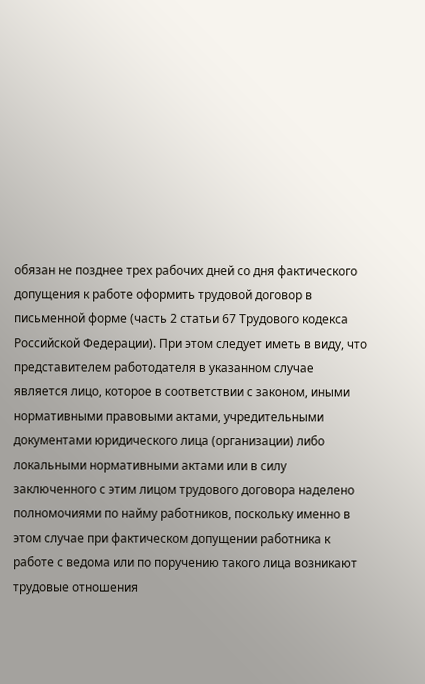обязан не позднее трех рабочих дней со дня фактического допущения к работе оформить трудовой договор в письменной форме (часть 2 статьи 67 Трудового кодекса Российской Федерации). При этом следует иметь в виду, что представителем работодателя в указанном случае является лицо, которое в соответствии с законом, иными нормативными правовыми актами, учредительными документами юридического лица (организации) либо локальными нормативными актами или в силу заключенного с этим лицом трудового договора наделено полномочиями по найму работников, поскольку именно в этом случае при фактическом допущении работника к работе с ведома или по поручению такого лица возникают трудовые отношения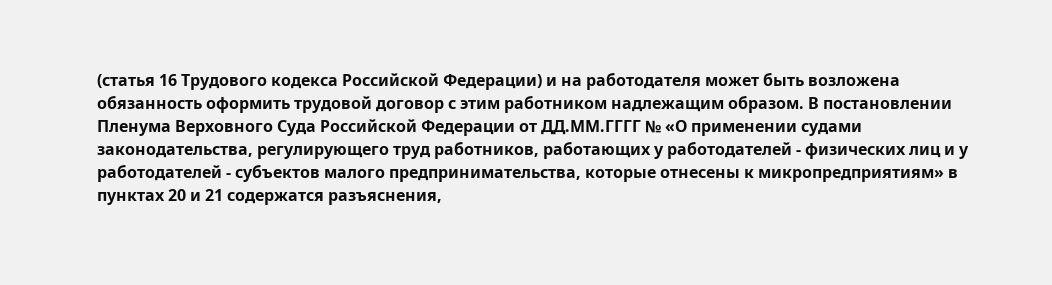(статья 16 Трудового кодекса Российской Федерации) и на работодателя может быть возложена обязанность оформить трудовой договор с этим работником надлежащим образом. В постановлении Пленума Верховного Суда Российской Федерации от ДД.ММ.ГГГГ № «О применении судами законодательства, регулирующего труд работников, работающих у работодателей - физических лиц и у работодателей - субъектов малого предпринимательства, которые отнесены к микропредприятиям» в пунктах 20 и 21 содержатся разъяснения,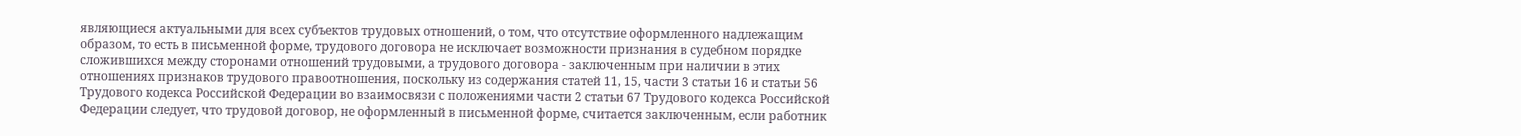являющиеся актуальными для всех субъектов трудовых отношений, о том, что отсутствие оформленного надлежащим образом, то есть в письменной форме, трудового договора не исключает возможности признания в судебном порядке сложившихся между сторонами отношений трудовыми, а трудового договора - заключенным при наличии в этих отношениях признаков трудового правоотношения, поскольку из содержания статей 11, 15, части 3 статьи 16 и статьи 56 Трудового кодекса Российской Федерации во взаимосвязи с положениями части 2 статьи 67 Трудового кодекса Российской Федерации следует, что трудовой договор, не оформленный в письменной форме, считается заключенным, если работник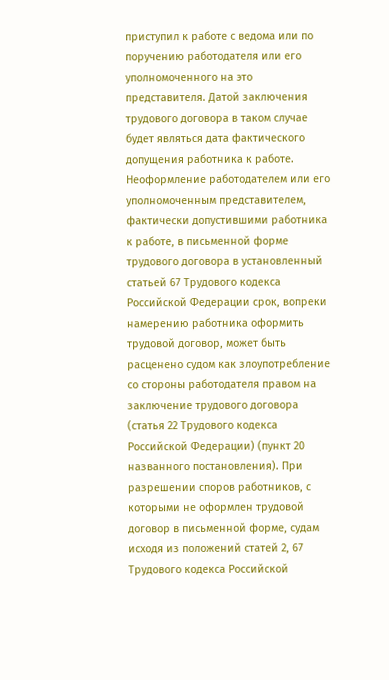приступил к работе с ведома или по поручению работодателя или его уполномоченного на это представителя. Датой заключения трудового договора в таком случае будет являться дата фактического допущения работника к работе. Неоформление работодателем или его уполномоченным представителем, фактически допустившими работника к работе, в письменной форме трудового договора в установленный статьей 67 Трудового кодекса Российской Федерации срок, вопреки намерению работника оформить трудовой договор, может быть расценено судом как злоупотребление со стороны работодателя правом на заключение трудового договора (статья 22 Трудового кодекса Российской Федерации) (пункт 20 названного постановления). При разрешении споров работников, с которыми не оформлен трудовой договор в письменной форме, судам исходя из положений статей 2, 67 Трудового кодекса Российской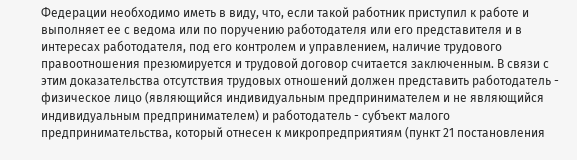Федерации необходимо иметь в виду, что, если такой работник приступил к работе и выполняет ее с ведома или по поручению работодателя или его представителя и в интересах работодателя, под его контролем и управлением, наличие трудового правоотношения презюмируется и трудовой договор считается заключенным. В связи с этим доказательства отсутствия трудовых отношений должен представить работодатель - физическое лицо (являющийся индивидуальным предпринимателем и не являющийся индивидуальным предпринимателем) и работодатель - субъект малого предпринимательства, который отнесен к микропредприятиям (пункт 21 постановления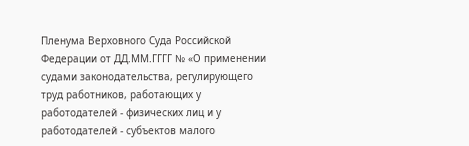Пленума Верховного Суда Российской Федерации от ДД.ММ.ГГГГ № «О применении судами законодательства, регулирующего труд работников, работающих у работодателей - физических лиц и у работодателей - субъектов малого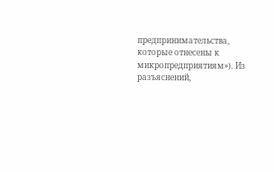предпринимательства, которые отнесены к микропредприятиям»). Из разъяснений,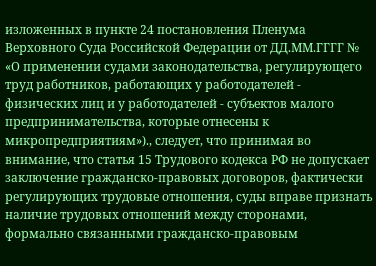изложенных в пункте 24 постановления Пленума Верховного Суда Российской Федерации от ДД.ММ.ГГГГ № «О применении судами законодательства, регулирующего труд работников, работающих у работодателей - физических лиц и у работодателей - субъектов малого предпринимательства, которые отнесены к микропредприятиям»)., следует, что принимая во внимание, что статья 15 Трудового кодекса РФ не допускает заключение гражданско-правовых договоров, фактически регулирующих трудовые отношения, суды вправе признать наличие трудовых отношений между сторонами, формально связанными гражданско-правовым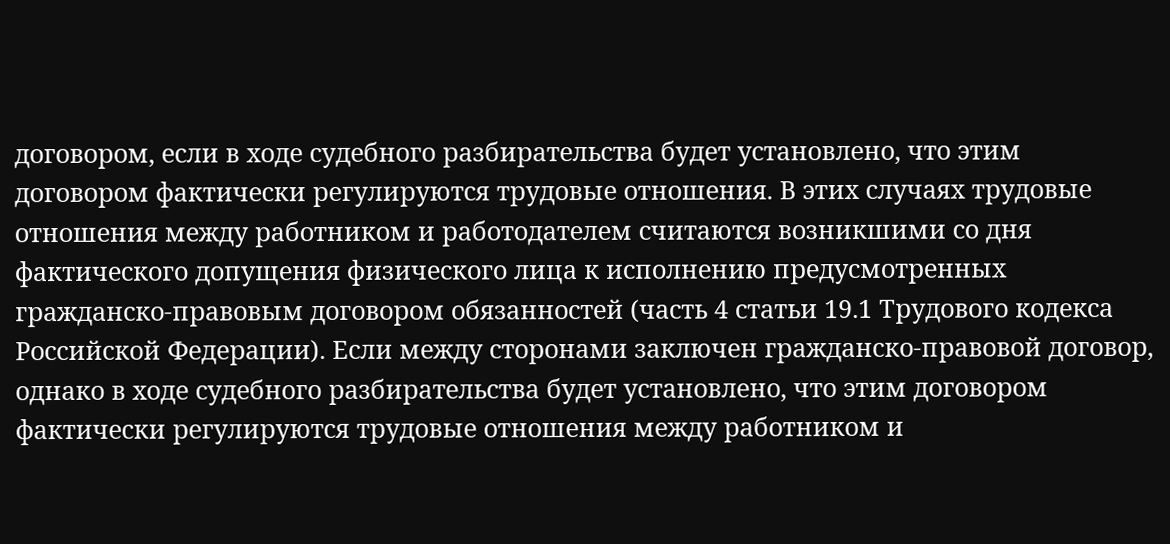договором, если в ходе судебного разбирательства будет установлено, что этим договором фактически регулируются трудовые отношения. В этих случаях трудовые отношения между работником и работодателем считаются возникшими со дня фактического допущения физического лица к исполнению предусмотренных гражданско-правовым договором обязанностей (часть 4 статьи 19.1 Трудового кодекса Российской Федерации). Если между сторонами заключен гражданско-правовой договор, однако в ходе судебного разбирательства будет установлено, что этим договором фактически регулируются трудовые отношения между работником и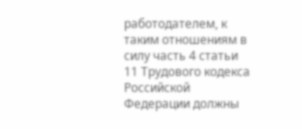работодателем, к таким отношениям в силу часть 4 статьи 11 Трудового кодекса Российской Федерации должны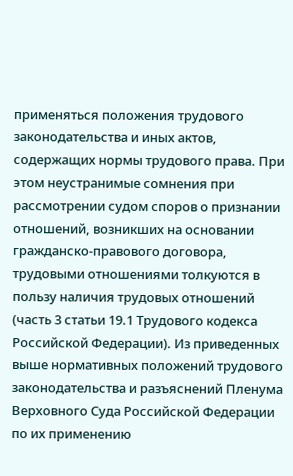применяться положения трудового законодательства и иных актов, содержащих нормы трудового права. При этом неустранимые сомнения при рассмотрении судом споров о признании отношений, возникших на основании гражданско-правового договора, трудовыми отношениями толкуются в пользу наличия трудовых отношений (часть 3 статьи 19.1 Трудового кодекса Российской Федерации). Из приведенных выше нормативных положений трудового законодательства и разъяснений Пленума Верховного Суда Российской Федерации по их применению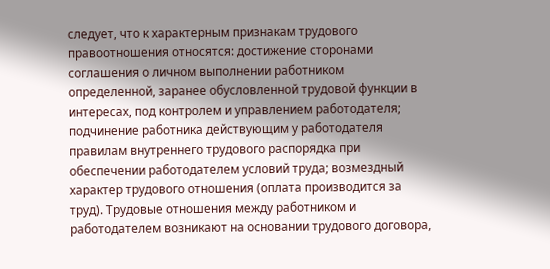следует, что к характерным признакам трудового правоотношения относятся: достижение сторонами соглашения о личном выполнении работником определенной, заранее обусловленной трудовой функции в интересах, под контролем и управлением работодателя; подчинение работника действующим у работодателя правилам внутреннего трудового распорядка при обеспечении работодателем условий труда; возмездный характер трудового отношения (оплата производится за труд). Трудовые отношения между работником и работодателем возникают на основании трудового договора,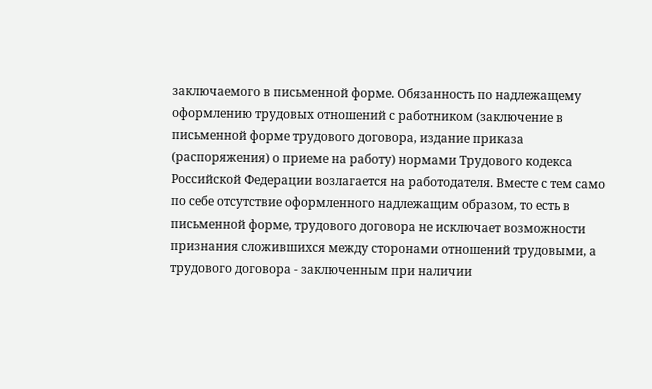заключаемого в письменной форме. Обязанность по надлежащему оформлению трудовых отношений с работником (заключение в письменной форме трудового договора, издание приказа (распоряжения) о приеме на работу) нормами Трудового кодекса Российской Федерации возлагается на работодателя. Вместе с тем само по себе отсутствие оформленного надлежащим образом, то есть в письменной форме, трудового договора не исключает возможности признания сложившихся между сторонами отношений трудовыми, а трудового договора - заключенным при наличии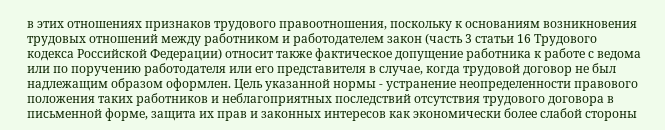в этих отношениях признаков трудового правоотношения, поскольку к основаниям возникновения трудовых отношений между работником и работодателем закон (часть 3 статьи 16 Трудового кодекса Российской Федерации) относит также фактическое допущение работника к работе с ведома или по поручению работодателя или его представителя в случае, когда трудовой договор не был надлежащим образом оформлен. Цель указанной нормы - устранение неопределенности правового положения таких работников и неблагоприятных последствий отсутствия трудового договора в письменной форме, защита их прав и законных интересов как экономически более слабой стороны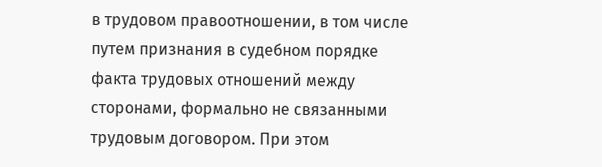в трудовом правоотношении, в том числе путем признания в судебном порядке факта трудовых отношений между сторонами, формально не связанными трудовым договором. При этом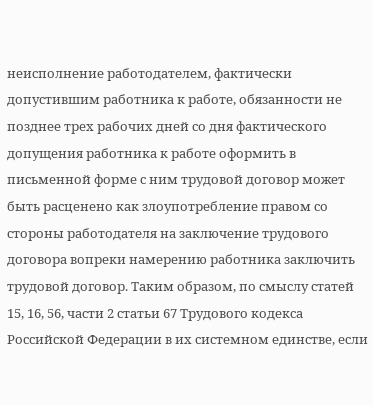неисполнение работодателем, фактически допустившим работника к работе, обязанности не позднее трех рабочих дней со дня фактического допущения работника к работе оформить в письменной форме с ним трудовой договор может быть расценено как злоупотребление правом со стороны работодателя на заключение трудового договора вопреки намерению работника заключить трудовой договор. Таким образом, по смыслу статей 15, 16, 56, части 2 статьи 67 Трудового кодекса Российской Федерации в их системном единстве, если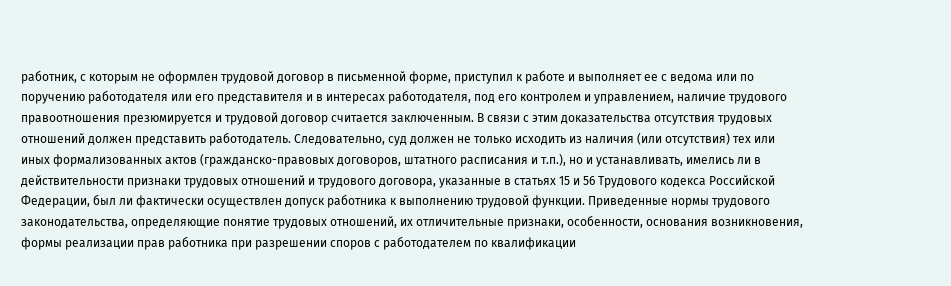работник, с которым не оформлен трудовой договор в письменной форме, приступил к работе и выполняет ее с ведома или по поручению работодателя или его представителя и в интересах работодателя, под его контролем и управлением, наличие трудового правоотношения презюмируется и трудовой договор считается заключенным. В связи с этим доказательства отсутствия трудовых отношений должен представить работодатель. Следовательно, суд должен не только исходить из наличия (или отсутствия) тех или иных формализованных актов (гражданско-правовых договоров, штатного расписания и т.п.), но и устанавливать, имелись ли в действительности признаки трудовых отношений и трудового договора, указанные в статьях 15 и 56 Трудового кодекса Российской Федерации, был ли фактически осуществлен допуск работника к выполнению трудовой функции. Приведенные нормы трудового законодательства, определяющие понятие трудовых отношений, их отличительные признаки, особенности, основания возникновения, формы реализации прав работника при разрешении споров с работодателем по квалификации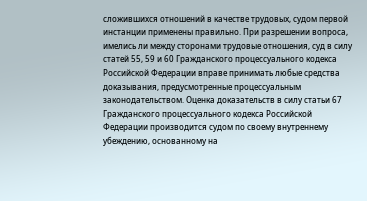сложившихся отношений в качестве трудовых, судом первой инстанции применены правильно. При разрешении вопроса, имелись ли между сторонами трудовые отношения, суд в силу статей 55, 59 и 60 Гражданского процессуального кодекса Российской Федерации вправе принимать любые средства доказывания, предусмотренные процессуальным законодательством. Оценка доказательств в силу статьи 67 Гражданского процессуального кодекса Российской Федерации производится судом по своему внутреннему убеждению, основанному на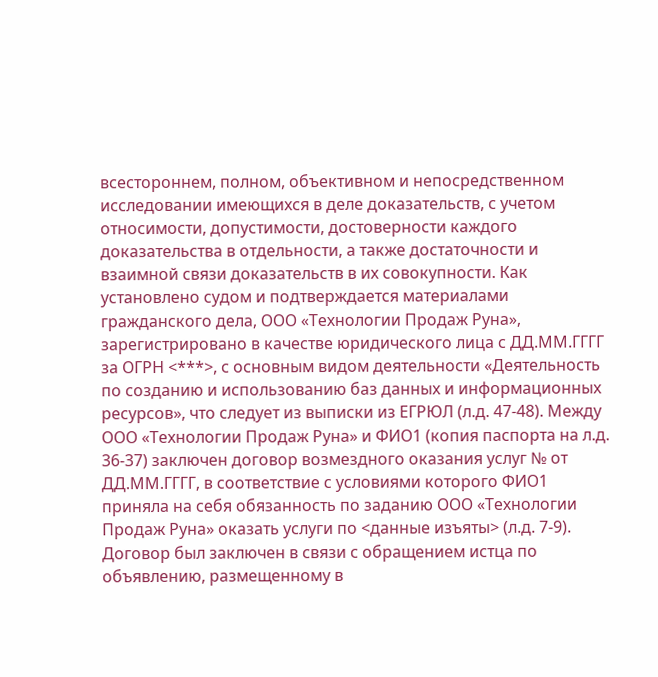всестороннем, полном, объективном и непосредственном исследовании имеющихся в деле доказательств, с учетом относимости, допустимости, достоверности каждого доказательства в отдельности, а также достаточности и взаимной связи доказательств в их совокупности. Как установлено судом и подтверждается материалами гражданского дела, ООО «Технологии Продаж Руна», зарегистрировано в качестве юридического лица с ДД.ММ.ГГГГ за ОГРН <***>, с основным видом деятельности «Деятельность по созданию и использованию баз данных и информационных ресурсов», что следует из выписки из ЕГРЮЛ (л.д. 47-48). Между ООО «Технологии Продаж Руна» и ФИО1 (копия паспорта на л.д. 36-37) заключен договор возмездного оказания услуг № от ДД.ММ.ГГГГ, в соответствие с условиями которого ФИО1 приняла на себя обязанность по заданию ООО «Технологии Продаж Руна» оказать услуги по <данные изъяты> (л.д. 7-9). Договор был заключен в связи с обращением истца по объявлению, размещенному в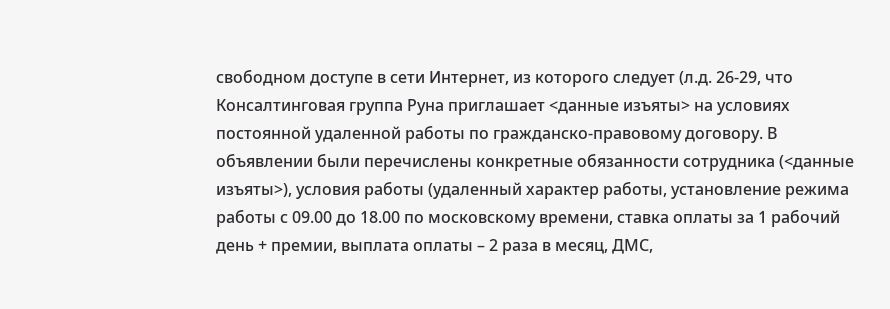свободном доступе в сети Интернет, из которого следует (л.д. 26-29, что Консалтинговая группа Руна приглашает <данные изъяты> на условиях постоянной удаленной работы по гражданско-правовому договору. В объявлении были перечислены конкретные обязанности сотрудника (<данные изъяты>), условия работы (удаленный характер работы, установление режима работы с 09.00 до 18.00 по московскому времени, ставка оплаты за 1 рабочий день + премии, выплата оплаты – 2 раза в месяц, ДМС,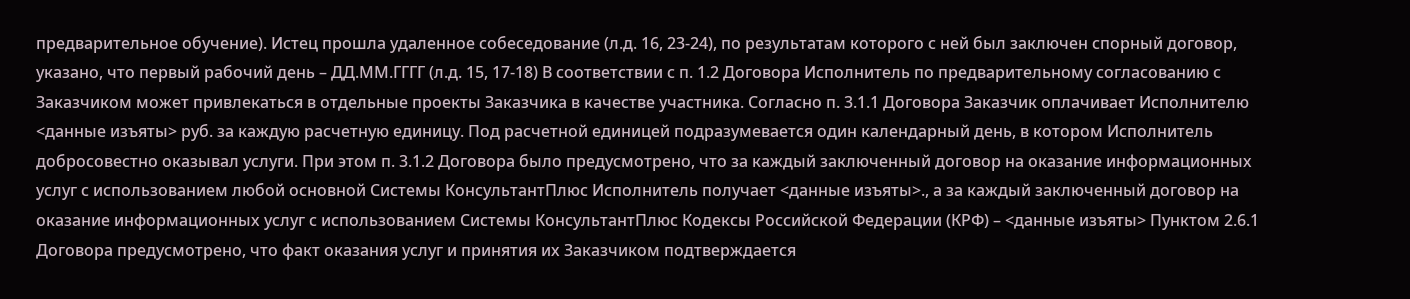предварительное обучение). Истец прошла удаленное собеседование (л.д. 16, 23-24), по результатам которого с ней был заключен спорный договор, указано, что первый рабочий день – ДД.ММ.ГГГГ (л.д. 15, 17-18) В соответствии с п. 1.2 Договора Исполнитель по предварительному согласованию с Заказчиком может привлекаться в отдельные проекты Заказчика в качестве участника. Согласно п. 3.1.1 Договора Заказчик оплачивает Исполнителю <данные изъяты> руб. за каждую расчетную единицу. Под расчетной единицей подразумевается один календарный день, в котором Исполнитель добросовестно оказывал услуги. При этом п. 3.1.2 Договора было предусмотрено, что за каждый заключенный договор на оказание информационных услуг с использованием любой основной Системы КонсультантПлюс Исполнитель получает <данные изъяты>., а за каждый заключенный договор на оказание информационных услуг с использованием Системы КонсультантПлюс Кодексы Российской Федерации (КРФ) – <данные изъяты> Пунктом 2.6.1 Договора предусмотрено, что факт оказания услуг и принятия их Заказчиком подтверждается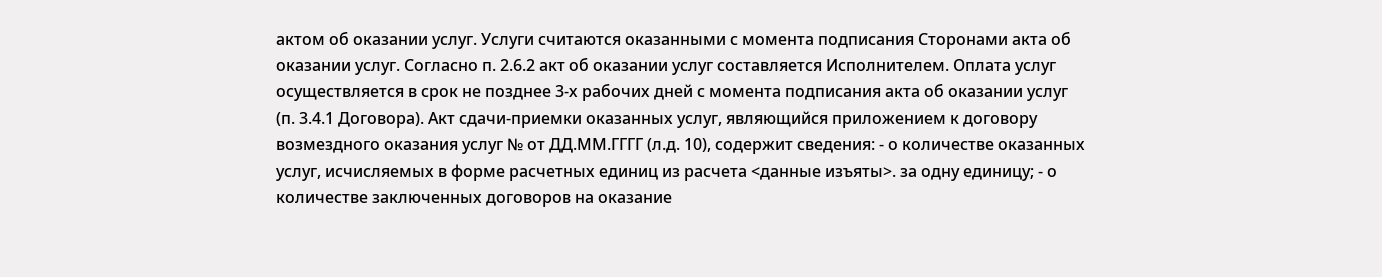актом об оказании услуг. Услуги считаются оказанными с момента подписания Сторонами акта об оказании услуг. Согласно п. 2.6.2 акт об оказании услуг составляется Исполнителем. Оплата услуг осуществляется в срок не позднее 3-х рабочих дней с момента подписания акта об оказании услуг (п. 3.4.1 Договора). Акт сдачи-приемки оказанных услуг, являющийся приложением к договору возмездного оказания услуг № от ДД.ММ.ГГГГ (л.д. 10), содержит сведения: - о количестве оказанных услуг, исчисляемых в форме расчетных единиц из расчета <данные изъяты>. за одну единицу; - о количестве заключенных договоров на оказание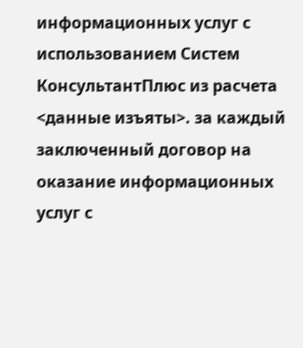информационных услуг с использованием Систем КонсультантПлюс из расчета <данные изъяты>. за каждый заключенный договор на оказание информационных услуг с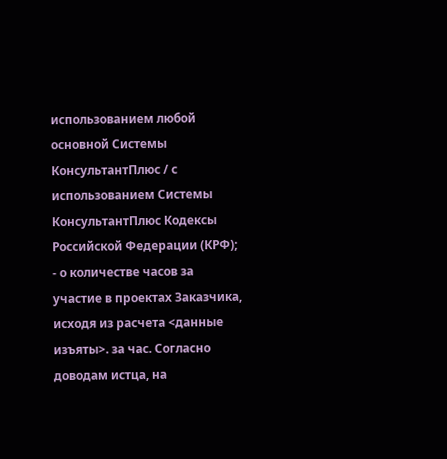использованием любой основной Системы КонсультантПлюс / с использованием Системы КонсультантПлюс Кодексы Российской Федерации (КРФ); - о количестве часов за участие в проектах Заказчика, исходя из расчета <данные изъяты>. за час. Согласно доводам истца, на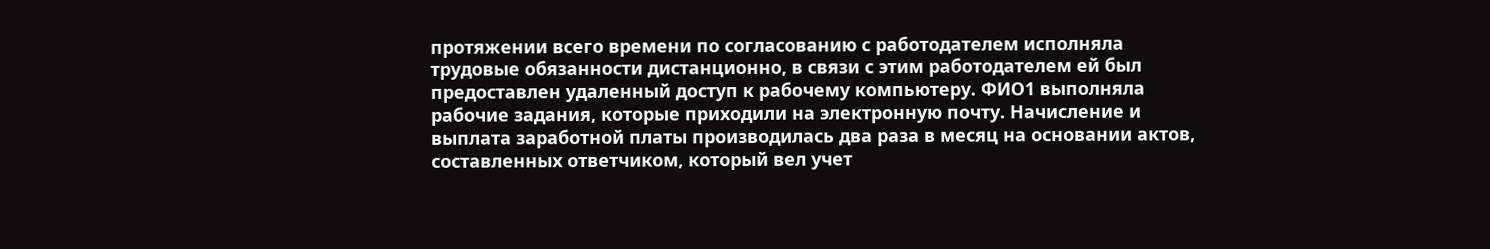протяжении всего времени по согласованию с работодателем исполняла трудовые обязанности дистанционно, в связи с этим работодателем ей был предоставлен удаленный доступ к рабочему компьютеру. ФИО1 выполняла рабочие задания, которые приходили на электронную почту. Начисление и выплата заработной платы производилась два раза в месяц на основании актов, составленных ответчиком, который вел учет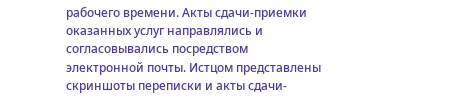рабочего времени. Акты сдачи-приемки оказанных услуг направлялись и согласовывались посредством электронной почты. Истцом представлены скриншоты переписки и акты сдачи-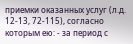приемки оказанных услуг (л.д. 12-13, 72-115), согласно которым ею: - за период с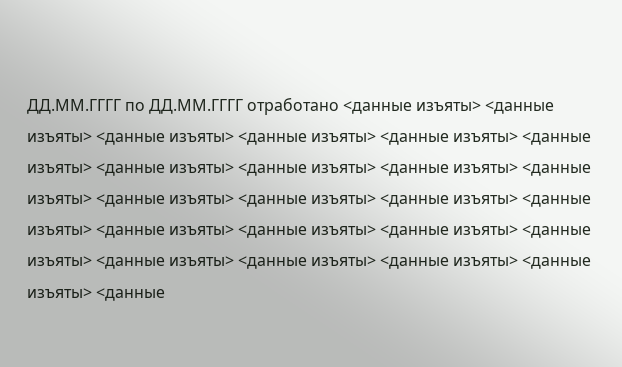ДД.ММ.ГГГГ по ДД.ММ.ГГГГ отработано <данные изъяты> <данные изъяты> <данные изъяты> <данные изъяты> <данные изъяты> <данные изъяты> <данные изъяты> <данные изъяты> <данные изъяты> <данные изъяты> <данные изъяты> <данные изъяты> <данные изъяты> <данные изъяты> <данные изъяты> <данные изъяты> <данные изъяты> <данные изъяты> <данные изъяты> <данные изъяты> <данные изъяты> <данные изъяты> <данные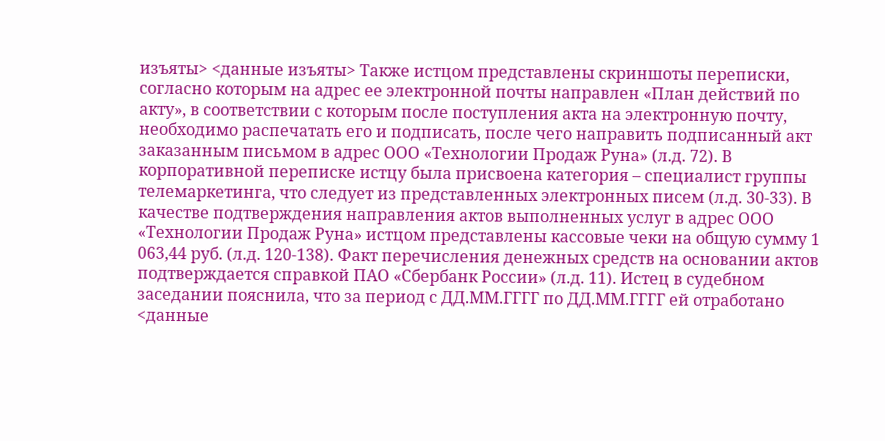изъяты> <данные изъяты> Также истцом представлены скриншоты переписки, согласно которым на адрес ее электронной почты направлен «План действий по акту», в соответствии с которым после поступления акта на электронную почту, необходимо распечатать его и подписать, после чего направить подписанный акт заказанным письмом в адрес ООО «Технологии Продаж Руна» (л.д. 72). В корпоративной переписке истцу была присвоена категория – специалист группы телемаркетинга, что следует из представленных электронных писем (л.д. 30-33). В качестве подтверждения направления актов выполненных услуг в адрес ООО «Технологии Продаж Руна» истцом представлены кассовые чеки на общую сумму 1 063,44 руб. (л.д. 120-138). Факт перечисления денежных средств на основании актов подтверждается справкой ПАО «Сбербанк России» (л.д. 11). Истец в судебном заседании пояснила, что за период с ДД.ММ.ГГГГ по ДД.ММ.ГГГГ ей отработано <данные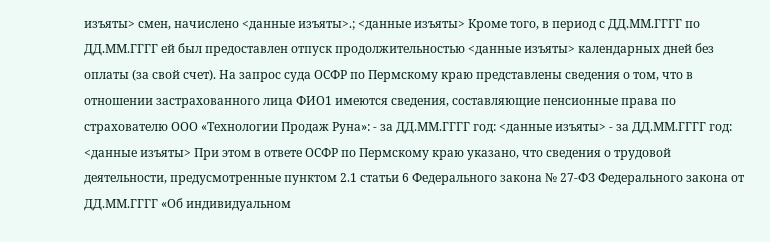изъяты> смен, начислено <данные изъяты>.; <данные изъяты> Кроме того, в период с ДД.ММ.ГГГГ по ДД.ММ.ГГГГ ей был предоставлен отпуск продолжительностью <данные изъяты> календарных дней без оплаты (за свой счет). На запрос суда ОСФР по Пермскому краю представлены сведения о том, что в отношении застрахованного лица ФИО1 имеются сведения, составляющие пенсионные права по страхователю ООО «Технологии Продаж Руна»: - за ДД.ММ.ГГГГ год: <данные изъяты> - за ДД.ММ.ГГГГ год: <данные изъяты> При этом в ответе ОСФР по Пермскому краю указано, что сведения о трудовой деятельности, предусмотренные пунктом 2.1 статьи 6 Федерального закона № 27-ФЗ Федерального закона от ДД.ММ.ГГГГ «Об индивидуальном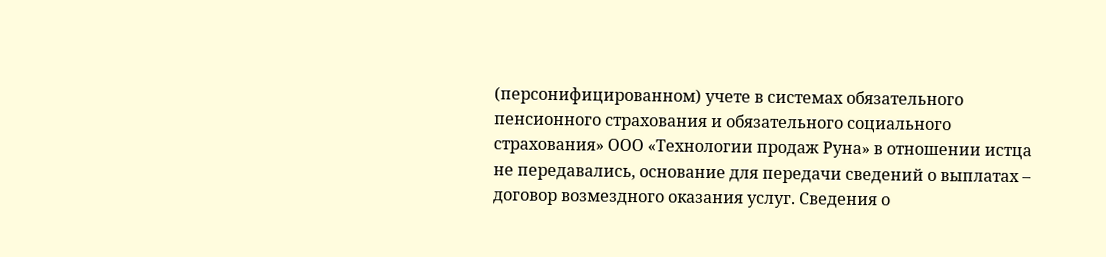(персонифицированном) учете в системах обязательного пенсионного страхования и обязательного социального страхования» ООО «Технологии продаж Руна» в отношении истца не передавались, основание для передачи сведений о выплатах – договор возмездного оказания услуг. Сведения о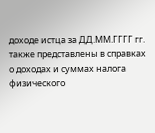доходе истца за ДД.ММ.ГГГГ гг. также представлены в справках о доходах и суммах налога физического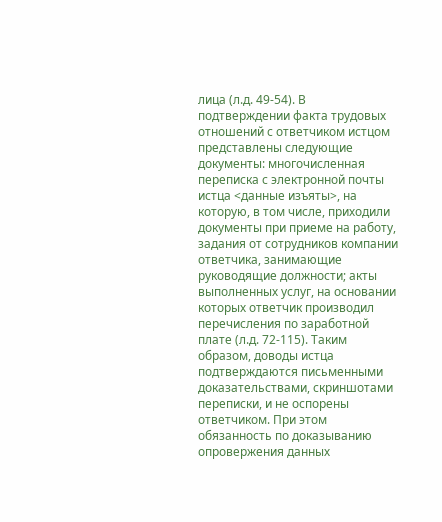лица (л.д. 49-54). В подтверждении факта трудовых отношений с ответчиком истцом представлены следующие документы: многочисленная переписка с электронной почты истца <данные изъяты>, на которую, в том числе, приходили документы при приеме на работу, задания от сотрудников компании ответчика, занимающие руководящие должности; акты выполненных услуг, на основании которых ответчик производил перечисления по заработной плате (л.д. 72-115). Таким образом, доводы истца подтверждаются письменными доказательствами, скриншотами переписки, и не оспорены ответчиком. При этом обязанность по доказыванию опровержения данных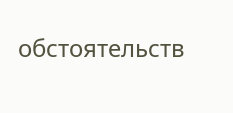обстоятельств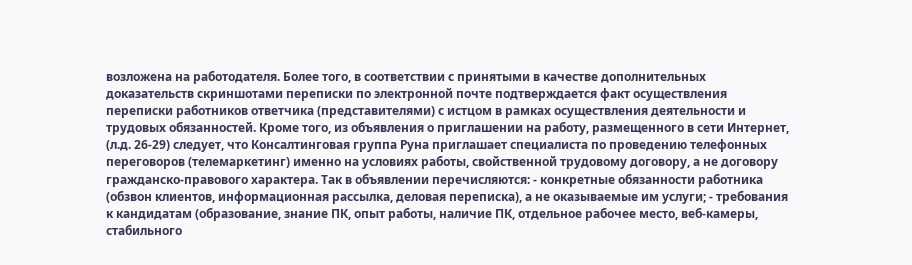возложена на работодателя. Более того, в соответствии с принятыми в качестве дополнительных доказательств скриншотами переписки по электронной почте подтверждается факт осуществления переписки работников ответчика (представителями) с истцом в рамках осуществления деятельности и трудовых обязанностей. Кроме того, из объявления о приглашении на работу, размещенного в сети Интернет, (л.д. 26-29) следует, что Консалтинговая группа Руна приглашает специалиста по проведению телефонных переговоров (телемаркетинг) именно на условиях работы, свойственной трудовому договору, а не договору гражданско-правового характера. Так в объявлении перечисляются: - конкретные обязанности работника (обзвон клиентов, информационная рассылка, деловая переписка), а не оказываемые им услуги; - требования к кандидатам (образование, знание ПК, опыт работы, наличие ПК, отдельное рабочее место, веб-камеры, стабильного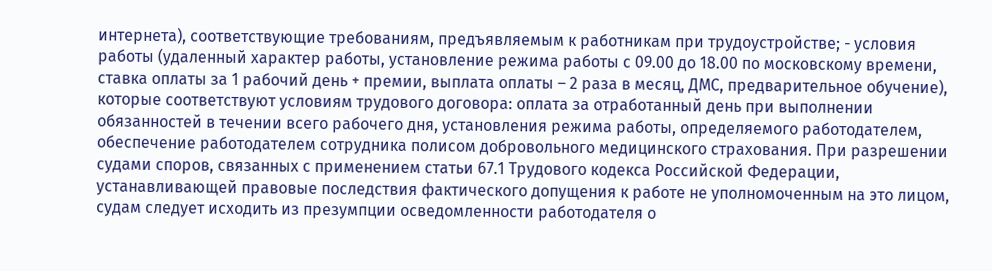интернета), соответствующие требованиям, предъявляемым к работникам при трудоустройстве; - условия работы (удаленный характер работы, установление режима работы с 09.00 до 18.00 по московскому времени, ставка оплаты за 1 рабочий день + премии, выплата оплаты – 2 раза в месяц, ДМС, предварительное обучение), которые соответствуют условиям трудового договора: оплата за отработанный день при выполнении обязанностей в течении всего рабочего дня, установления режима работы, определяемого работодателем, обеспечение работодателем сотрудника полисом добровольного медицинского страхования. При разрешении судами споров, связанных с применением статьи 67.1 Трудового кодекса Российской Федерации, устанавливающей правовые последствия фактического допущения к работе не уполномоченным на это лицом, судам следует исходить из презумпции осведомленности работодателя о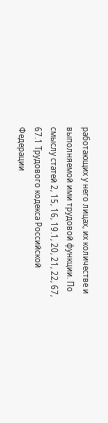работающих у него лицах, их количестве и выполняемой ими трудовой функции. По смыслу статей 2, 15, 16, 19.1, 20, 21, 22, 67, 67.1 Трудового кодекса Российской Федерации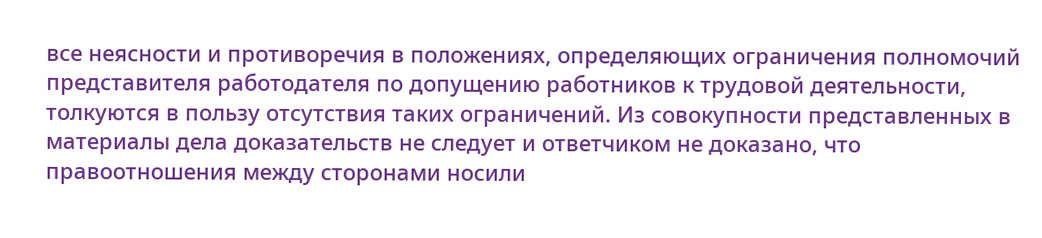все неясности и противоречия в положениях, определяющих ограничения полномочий представителя работодателя по допущению работников к трудовой деятельности, толкуются в пользу отсутствия таких ограничений. Из совокупности представленных в материалы дела доказательств не следует и ответчиком не доказано, что правоотношения между сторонами носили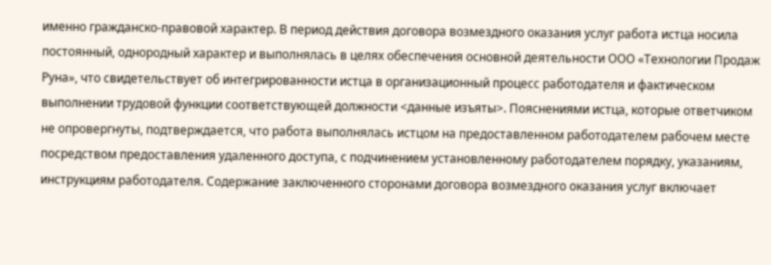именно гражданско-правовой характер. В период действия договора возмездного оказания услуг работа истца носила постоянный, однородный характер и выполнялась в целях обеспечения основной деятельности ООО «Технологии Продаж Руна», что свидетельствует об интегрированности истца в организационный процесс работодателя и фактическом выполнении трудовой функции соответствующей должности <данные изъяты>. Пояснениями истца, которые ответчиком не опровергнуты, подтверждается, что работа выполнялась истцом на предоставленном работодателем рабочем месте посредством предоставления удаленного доступа, с подчинением установленному работодателем порядку, указаниям, инструкциям работодателя. Содержание заключенного сторонами договора возмездного оказания услуг включает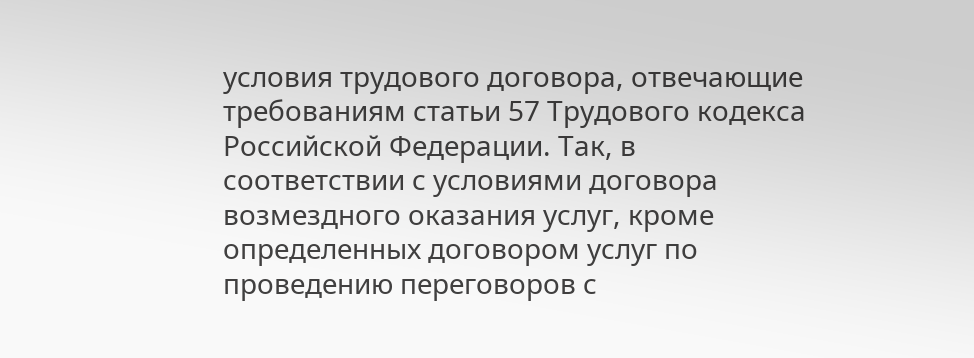условия трудового договора, отвечающие требованиям статьи 57 Трудового кодекса Российской Федерации. Так, в соответствии с условиями договора возмездного оказания услуг, кроме определенных договором услуг по проведению переговоров с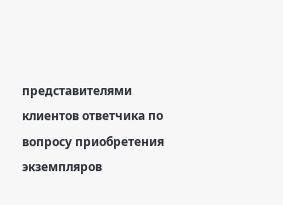представителями клиентов ответчика по вопросу приобретения экземпляров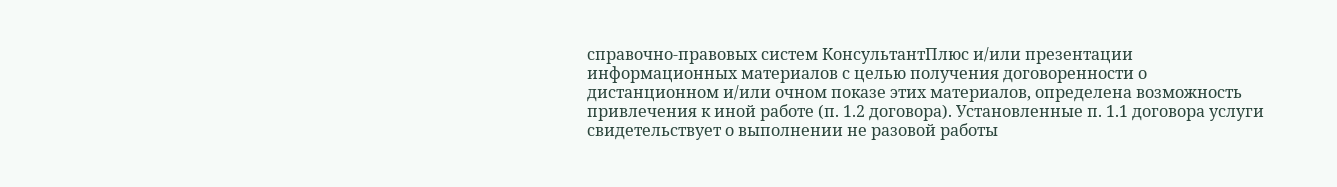справочно-правовых систем КонсультантПлюс и/или презентации информационных материалов с целью получения договоренности о дистанционном и/или очном показе этих материалов, определена возможность привлечения к иной работе (п. 1.2 договора). Установленные п. 1.1 договора услуги свидетельствует о выполнении не разовой работы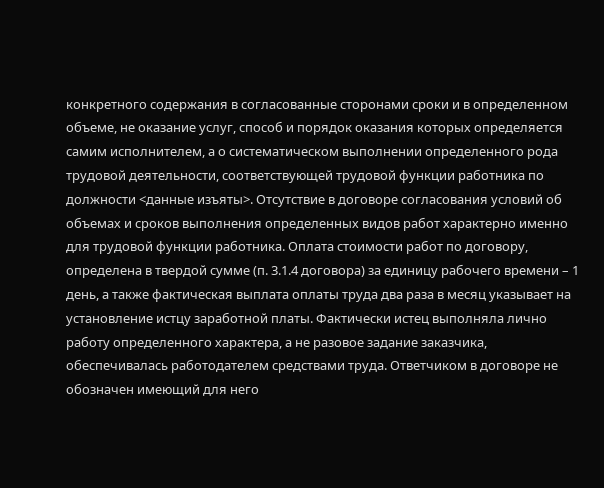конкретного содержания в согласованные сторонами сроки и в определенном объеме, не оказание услуг, способ и порядок оказания которых определяется самим исполнителем, а о систематическом выполнении определенного рода трудовой деятельности, соответствующей трудовой функции работника по должности <данные изъяты>. Отсутствие в договоре согласования условий об объемах и сроков выполнения определенных видов работ характерно именно для трудовой функции работника. Оплата стоимости работ по договору, определена в твердой сумме (п. 3.1.4 договора) за единицу рабочего времени – 1 день, а также фактическая выплата оплаты труда два раза в месяц указывает на установление истцу заработной платы. Фактически истец выполняла лично работу определенного характера, а не разовое задание заказчика, обеспечивалась работодателем средствами труда. Ответчиком в договоре не обозначен имеющий для него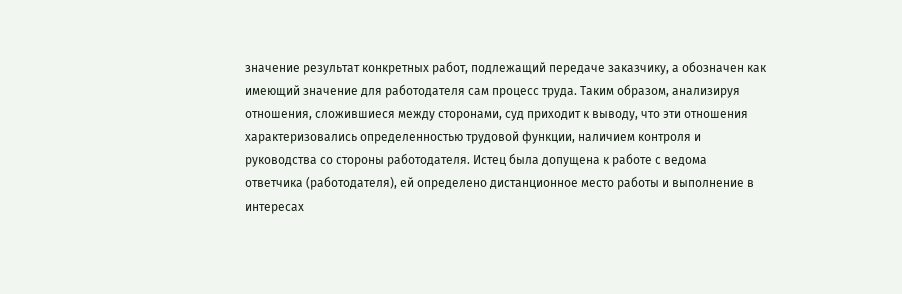значение результат конкретных работ, подлежащий передаче заказчику, а обозначен как имеющий значение для работодателя сам процесс труда. Таким образом, анализируя отношения, сложившиеся между сторонами, суд приходит к выводу, что эти отношения характеризовались определенностью трудовой функции, наличием контроля и руководства со стороны работодателя. Истец была допущена к работе с ведома ответчика (работодателя), ей определено дистанционное место работы и выполнение в интересах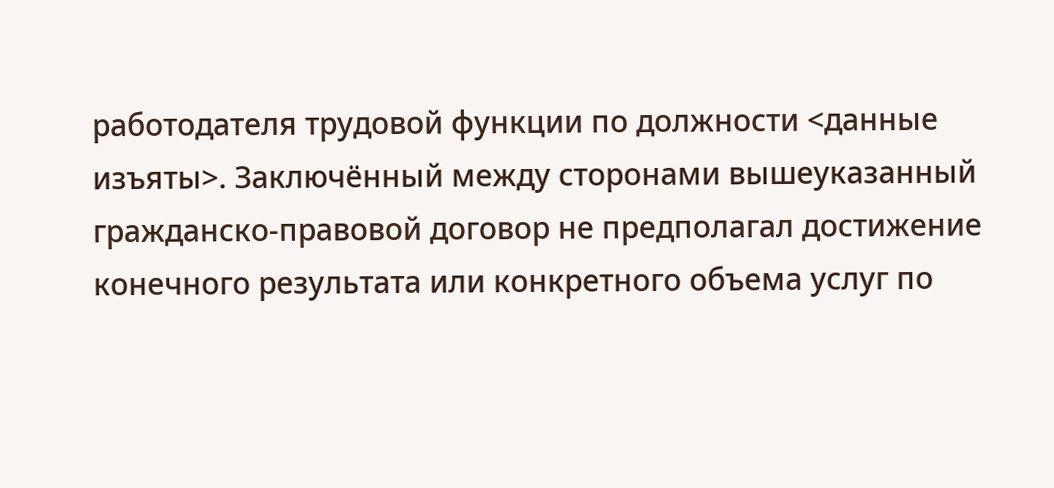работодателя трудовой функции по должности <данные изъяты>. Заключённый между сторонами вышеуказанный гражданско-правовой договор не предполагал достижение конечного результата или конкретного объема услуг по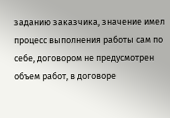заданию заказчика, значение имел процесс выполнения работы сам по себе, договором не предусмотрен объем работ, в договоре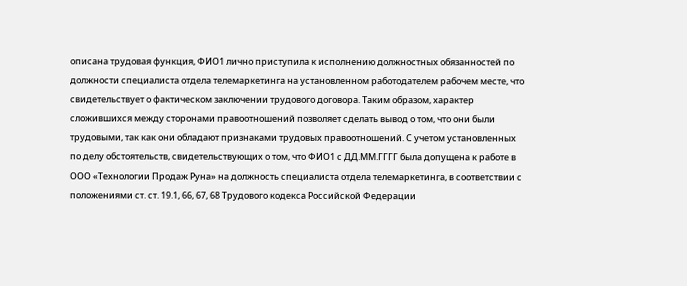описана трудовая функция, ФИО1 лично приступила к исполнению должностных обязанностей по должности специалиста отдела телемаркетинга на установленном работодателем рабочем месте, что свидетельствует о фактическом заключении трудового договора. Таким образом, характер сложившихся между сторонами правоотношений позволяет сделать вывод о том, что они были трудовыми, так как они обладают признаками трудовых правоотношений. С учетом установленных по делу обстоятельств, свидетельствующих о том, что ФИО1 с ДД.ММ.ГГГГ была допущена к работе в ООО «Технологии Продаж Руна» на должность специалиста отдела телемаркетинга, в соответствии с положениями ст. ст. 19.1, 66, 67, 68 Трудового кодекса Российской Федерации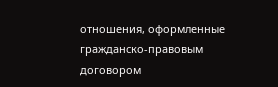отношения, оформленные гражданско-правовым договором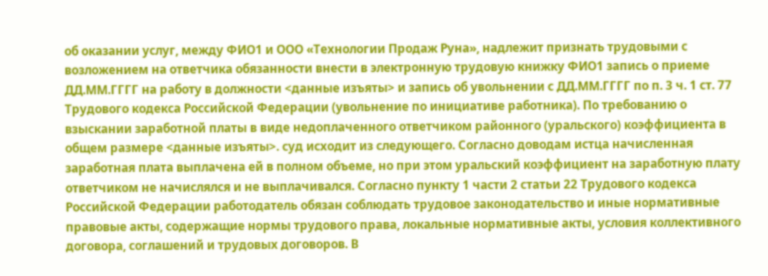об оказании услуг, между ФИО1 и ООО «Технологии Продаж Руна», надлежит признать трудовыми с возложением на ответчика обязанности внести в электронную трудовую книжку ФИО1 запись о приеме ДД.ММ.ГГГГ на работу в должности <данные изъяты> и запись об увольнении с ДД.ММ.ГГГГ по п. 3 ч. 1 ст. 77 Трудового кодекса Российской Федерации (увольнение по инициативе работника). По требованию о взыскании заработной платы в виде недоплаченного ответчиком районного (уральского) коэффициента в общем размере <данные изъяты>. суд исходит из следующего. Согласно доводам истца начисленная заработная плата выплачена ей в полном объеме, но при этом уральский коэффициент на заработную плату ответчиком не начислялся и не выплачивался. Согласно пункту 1 части 2 статьи 22 Трудового кодекса Российской Федерации работодатель обязан соблюдать трудовое законодательство и иные нормативные правовые акты, содержащие нормы трудового права, локальные нормативные акты, условия коллективного договора, соглашений и трудовых договоров. В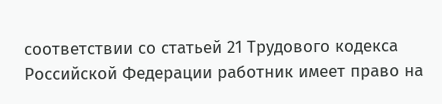соответствии со статьей 21 Трудового кодекса Российской Федерации работник имеет право на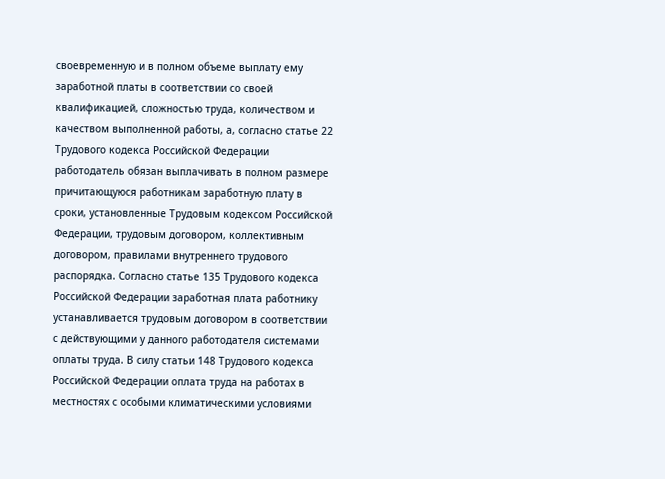своевременную и в полном объеме выплату ему заработной платы в соответствии со своей квалификацией, сложностью труда, количеством и качеством выполненной работы, а, согласно статье 22 Трудового кодекса Российской Федерации работодатель обязан выплачивать в полном размере причитающуюся работникам заработную плату в сроки, установленные Трудовым кодексом Российской Федерации, трудовым договором, коллективным договором, правилами внутреннего трудового распорядка. Согласно статье 135 Трудового кодекса Российской Федерации заработная плата работнику устанавливается трудовым договором в соответствии с действующими у данного работодателя системами оплаты труда. В силу статьи 148 Трудового кодекса Российской Федерации оплата труда на работах в местностях с особыми климатическими условиями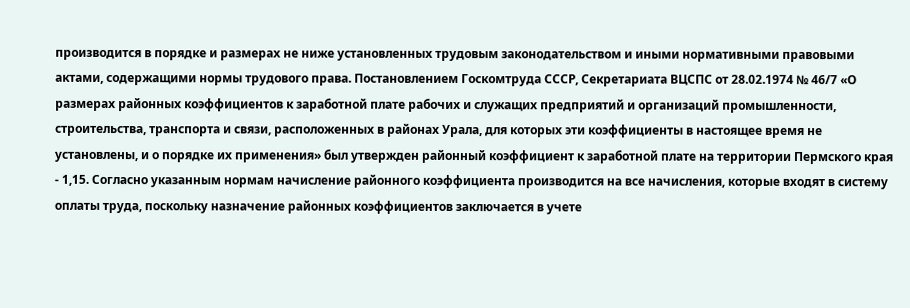производится в порядке и размерах не ниже установленных трудовым законодательством и иными нормативными правовыми актами, содержащими нормы трудового права. Постановлением Госкомтруда СССР, Секретариата ВЦСПС от 28.02.1974 № 46/7 «О размерах районных коэффициентов к заработной плате рабочих и служащих предприятий и организаций промышленности, строительства, транспорта и связи, расположенных в районах Урала, для которых эти коэффициенты в настоящее время не установлены, и о порядке их применения» был утвержден районный коэффициент к заработной плате на территории Пермского края - 1,15. Согласно указанным нормам начисление районного коэффициента производится на все начисления, которые входят в систему оплаты труда, поскольку назначение районных коэффициентов заключается в учете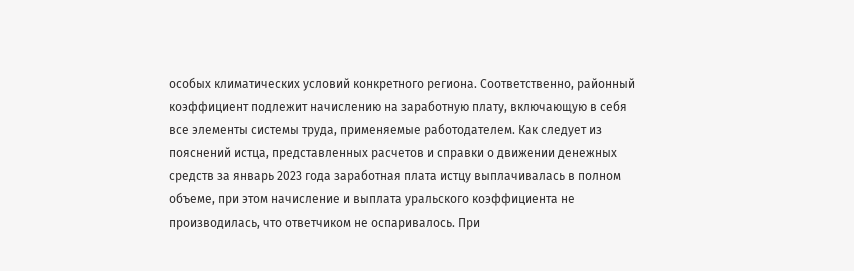особых климатических условий конкретного региона. Соответственно, районный коэффициент подлежит начислению на заработную плату, включающую в себя все элементы системы труда, применяемые работодателем. Как следует из пояснений истца, представленных расчетов и справки о движении денежных средств за январь 2023 года заработная плата истцу выплачивалась в полном объеме, при этом начисление и выплата уральского коэффициента не производилась, что ответчиком не оспаривалось. При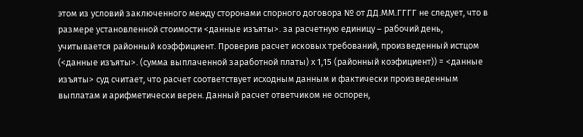этом из условий заключенного между сторонами спорного договора № от ДД.ММ.ГГГГ не следует, что в размере установленной стоимости <данные изъяты>. за расчетную единицу – рабочий день, учитывается районный коэффициент. Проверив расчет исковых требований, произведенный истцом (<данные изъяты>. (сумма выплаченной заработной платы) х 1,15 (районный коэфициент)) = <данные изъяты> суд считает, что расчет соответствует исходным данным и фактически произведенным выплатам и арифметически верен. Данный расчет ответчиком не оспорен,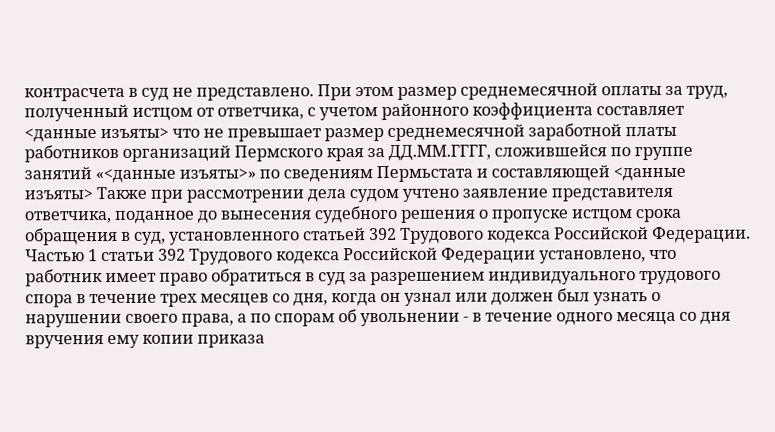контрасчета в суд не представлено. При этом размер среднемесячной оплаты за труд, полученный истцом от ответчика, с учетом районного коэффициента составляет <данные изъяты> что не превышает размер среднемесячной заработной платы работников организаций Пермского края за ДД.ММ.ГГГГ, сложившейся по группе занятий «<данные изъяты>» по сведениям Пермьстата и составляющей <данные изъяты> Также при рассмотрении дела судом учтено заявление представителя ответчика, поданное до вынесения судебного решения о пропуске истцом срока обращения в суд, установленного статьей 392 Трудового кодекса Российской Федерации. Частью 1 статьи 392 Трудового кодекса Российской Федерации установлено, что работник имеет право обратиться в суд за разрешением индивидуального трудового спора в течение трех месяцев со дня, когда он узнал или должен был узнать о нарушении своего права, а по спорам об увольнении - в течение одного месяца со дня вручения ему копии приказа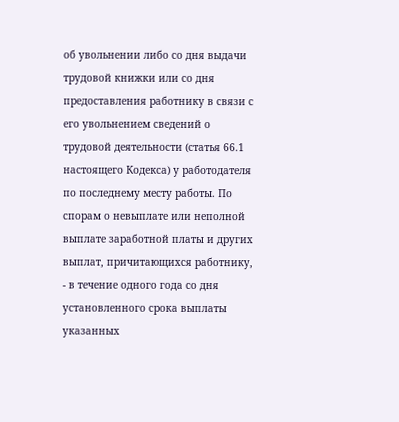об увольнении либо со дня выдачи трудовой книжки или со дня предоставления работнику в связи с его увольнением сведений о трудовой деятельности (статья 66.1 настоящего Кодекса) у работодателя по последнему месту работы. По спорам о невыплате или неполной выплате заработной платы и других выплат, причитающихся работнику, - в течение одного года со дня установленного срока выплаты указанных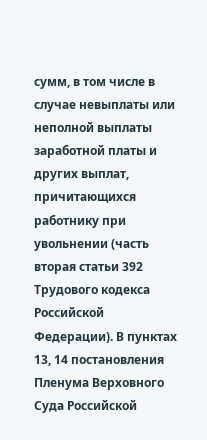сумм, в том числе в случае невыплаты или неполной выплаты заработной платы и других выплат, причитающихся работнику при увольнении (часть вторая статьи 392 Трудового кодекса Российской Федерации). В пунктах 13, 14 постановления Пленума Верховного Суда Российской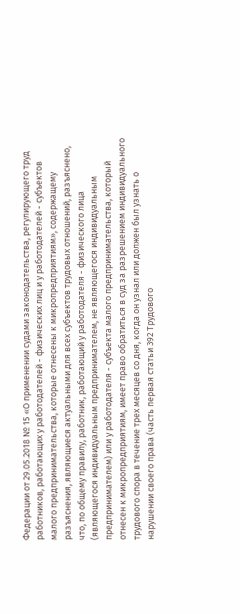Федерации от 29.05.2018 № 15 «О применении судами законодательства, регулирующего труд работников, работающих у работодателей - физических лиц и у работодателей - субъектов малого предпринимательства, которые отнесены к микропредприятиям», содержащему разъяснения, являющиеся актуальными для всех субъектов трудовых отношений, разъяснено, что, по общему правилу, работник, работающий у работодателя - физического лица (являющегося индивидуальным предпринимателем, не являющегося индивидуальным предпринимателем) или у работодателя - субъекта малого предпринимательства, который отнесен к микропредприятиям, имеет право обратиться в суд за разрешением индивидуального трудового спора в течение трех месяцев со дня, когда он узнал или должен был узнать о нарушении своего права (часть первая статьи 392 Трудового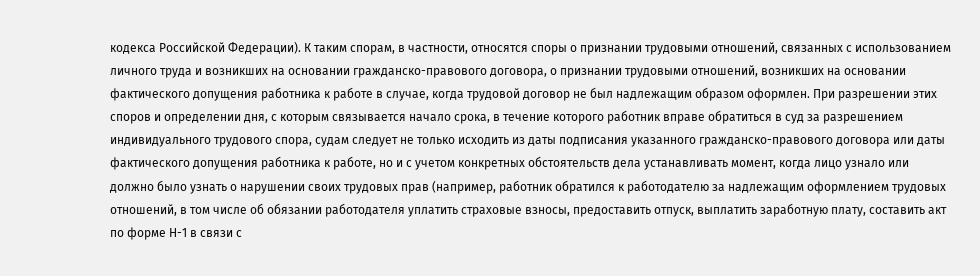кодекса Российской Федерации). К таким спорам, в частности, относятся споры о признании трудовыми отношений, связанных с использованием личного труда и возникших на основании гражданско-правового договора, о признании трудовыми отношений, возникших на основании фактического допущения работника к работе в случае, когда трудовой договор не был надлежащим образом оформлен. При разрешении этих споров и определении дня, с которым связывается начало срока, в течение которого работник вправе обратиться в суд за разрешением индивидуального трудового спора, судам следует не только исходить из даты подписания указанного гражданско-правового договора или даты фактического допущения работника к работе, но и с учетом конкретных обстоятельств дела устанавливать момент, когда лицо узнало или должно было узнать о нарушении своих трудовых прав (например, работник обратился к работодателю за надлежащим оформлением трудовых отношений, в том числе об обязании работодателя уплатить страховые взносы, предоставить отпуск, выплатить заработную плату, составить акт по форме Н-1 в связи с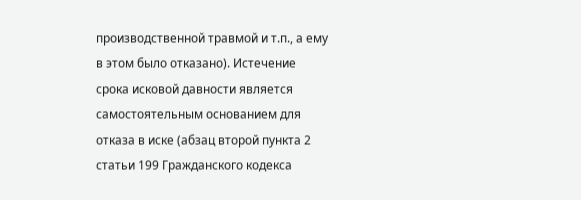производственной травмой и т.п., а ему в этом было отказано). Истечение срока исковой давности является самостоятельным основанием для отказа в иске (абзац второй пункта 2 статьи 199 Гражданского кодекса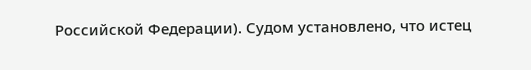Российской Федерации). Судом установлено, что истец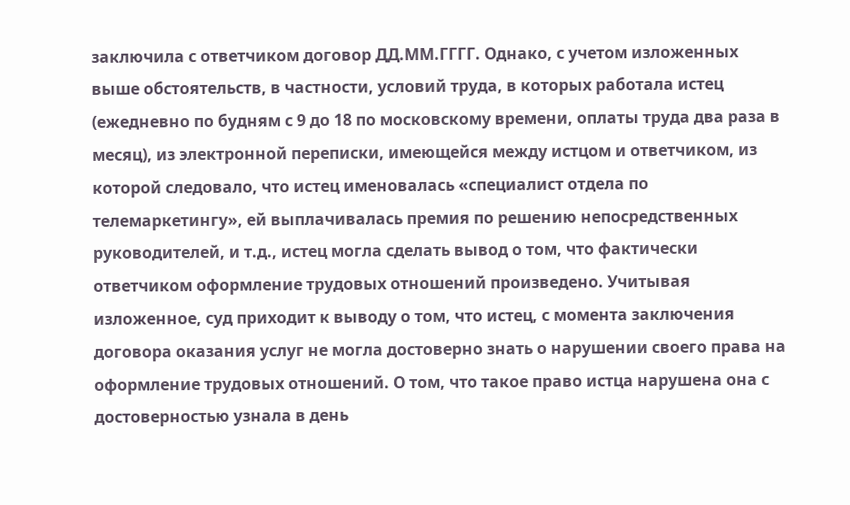заключила с ответчиком договор ДД.ММ.ГГГГ. Однако, с учетом изложенных выше обстоятельств, в частности, условий труда, в которых работала истец (ежедневно по будням с 9 до 18 по московскому времени, оплаты труда два раза в месяц), из электронной переписки, имеющейся между истцом и ответчиком, из которой следовало, что истец именовалась «специалист отдела по телемаркетингу», ей выплачивалась премия по решению непосредственных руководителей, и т.д., истец могла сделать вывод о том, что фактически ответчиком оформление трудовых отношений произведено. Учитывая изложенное, суд приходит к выводу о том, что истец, с момента заключения договора оказания услуг не могла достоверно знать о нарушении своего права на оформление трудовых отношений. О том, что такое право истца нарушена она с достоверностью узнала в день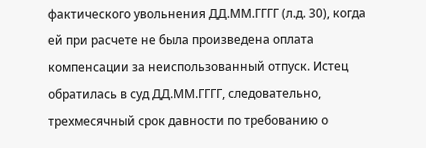фактического увольнения ДД.ММ.ГГГГ (л.д. 30), когда ей при расчете не была произведена оплата компенсации за неиспользованный отпуск. Истец обратилась в суд ДД.ММ.ГГГГ, следовательно, трехмесячный срок давности по требованию о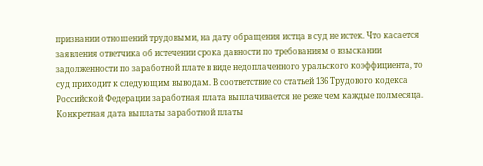признании отношений трудовыми, на дату обращения истца в суд не истек. Что касается заявления ответчика об истечении срока давности по требованиям о взыскании задолженности по заработной плате в виде недоплаченного уральского коэффициента, то суд приходит к следующим выводам. В соответствие со статьей 136 Трудового кодекса Российской Федерации заработная плата выплачивается не реже чем каждые полмесяца. Конкретная дата выплаты заработной платы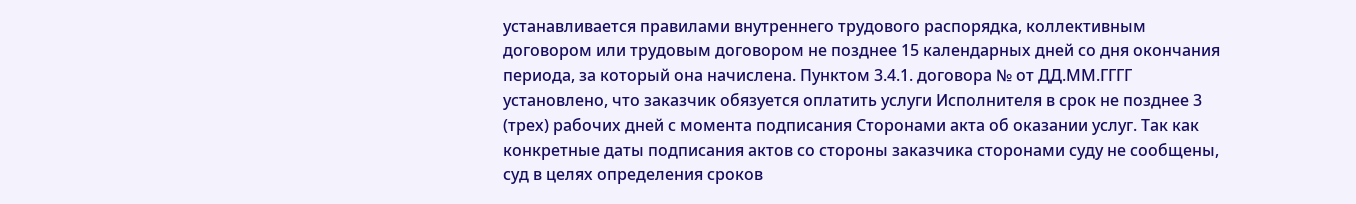устанавливается правилами внутреннего трудового распорядка, коллективным договором или трудовым договором не позднее 15 календарных дней со дня окончания периода, за который она начислена. Пунктом 3.4.1. договора № от ДД.ММ.ГГГГ установлено, что заказчик обязуется оплатить услуги Исполнителя в срок не позднее 3 (трех) рабочих дней с момента подписания Сторонами акта об оказании услуг. Так как конкретные даты подписания актов со стороны заказчика сторонами суду не сообщены, суд в целях определения сроков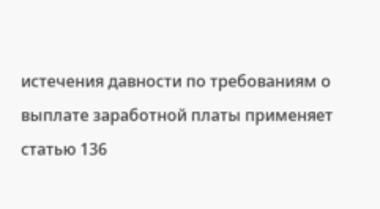истечения давности по требованиям о выплате заработной платы применяет статью 136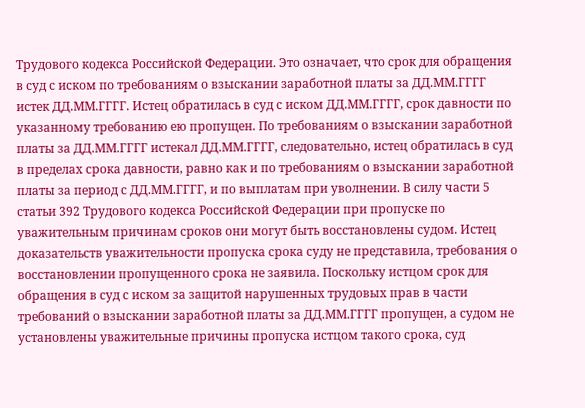Трудового кодекса Российской Федерации. Это означает, что срок для обращения в суд с иском по требованиям о взыскании заработной платы за ДД.ММ.ГГГГ истек ДД.ММ.ГГГГ. Истец обратилась в суд с иском ДД.ММ.ГГГГ, срок давности по указанному требованию ею пропущен. По требованиям о взыскании заработной платы за ДД.ММ.ГГГГ истекал ДД.ММ.ГГГГ, следовательно, истец обратилась в суд в пределах срока давности, равно как и по требованиям о взыскании заработной платы за период с ДД.ММ.ГГГГ, и по выплатам при уволнении. В силу части 5 статьи 392 Трудового кодекса Российской Федерации при пропуске по уважительным причинам сроков они могут быть восстановлены судом. Истец доказательств уважительности пропуска срока суду не представила, требования о восстановлении пропущенного срока не заявила. Поскольку истцом срок для обращения в суд с иском за защитой нарушенных трудовых прав в части требований о взыскании заработной платы за ДД.ММ.ГГГГ пропущен, а судом не установлены уважительные причины пропуска истцом такого срока, суд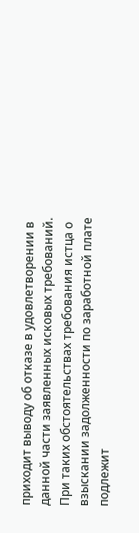приходит выводу об отказе в удовлетворении в данной части заявленных исковых требований. При таких обстоятельствах требования истца о взыскании задолженности по заработной плате подлежит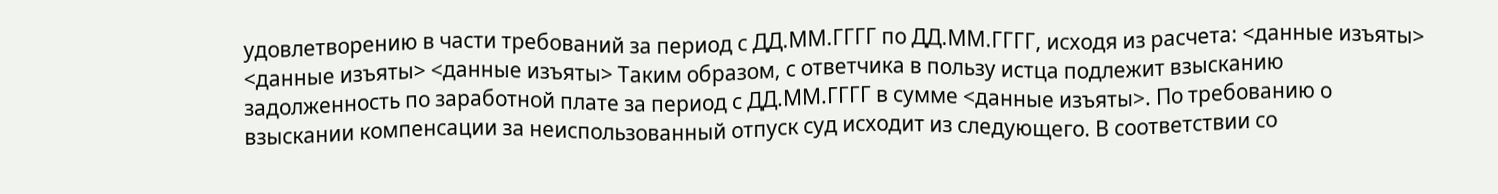удовлетворению в части требований за период с ДД.ММ.ГГГГ по ДД.ММ.ГГГГ, исходя из расчета: <данные изъяты> <данные изъяты> <данные изъяты> Таким образом, с ответчика в пользу истца подлежит взысканию задолженность по заработной плате за период с ДД.ММ.ГГГГ в сумме <данные изъяты>. По требованию о взыскании компенсации за неиспользованный отпуск суд исходит из следующего. В соответствии со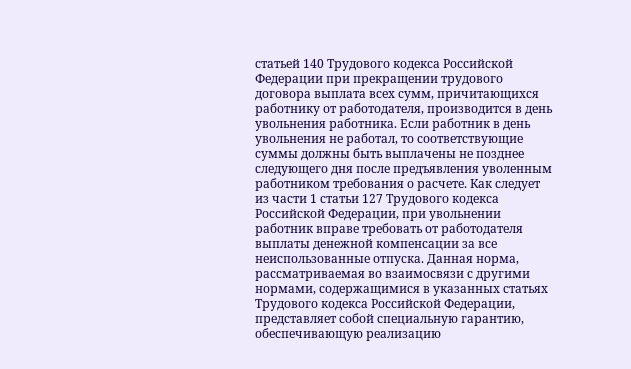статьей 140 Трудового кодекса Российской Федерации при прекращении трудового договора выплата всех сумм, причитающихся работнику от работодателя, производится в день увольнения работника. Если работник в день увольнения не работал, то соответствующие суммы должны быть выплачены не позднее следующего дня после предъявления уволенным работником требования о расчете. Как следует из части 1 статьи 127 Трудового кодекса Российской Федерации, при увольнении работник вправе требовать от работодателя выплаты денежной компенсации за все неиспользованные отпуска. Данная норма, рассматриваемая во взаимосвязи с другими нормами, содержащимися в указанных статьях Трудового кодекса Российской Федерации, представляет собой специальную гарантию, обеспечивающую реализацию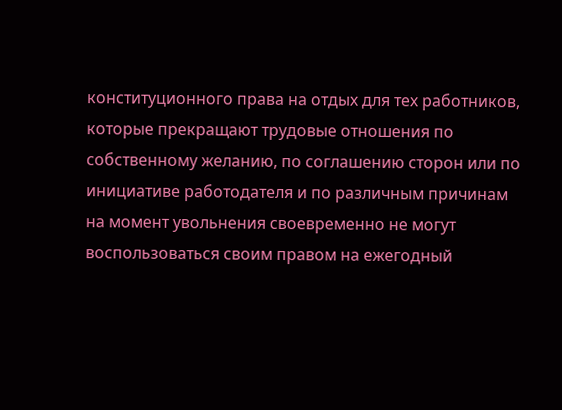конституционного права на отдых для тех работников, которые прекращают трудовые отношения по собственному желанию, по соглашению сторон или по инициативе работодателя и по различным причинам на момент увольнения своевременно не могут воспользоваться своим правом на ежегодный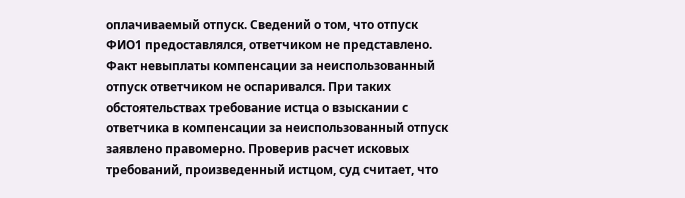оплачиваемый отпуск. Сведений о том, что отпуск ФИО1 предоставлялся, ответчиком не представлено. Факт невыплаты компенсации за неиспользованный отпуск ответчиком не оспаривался. При таких обстоятельствах требование истца о взыскании с ответчика в компенсации за неиспользованный отпуск заявлено правомерно. Проверив расчет исковых требований, произведенный истцом, суд считает, что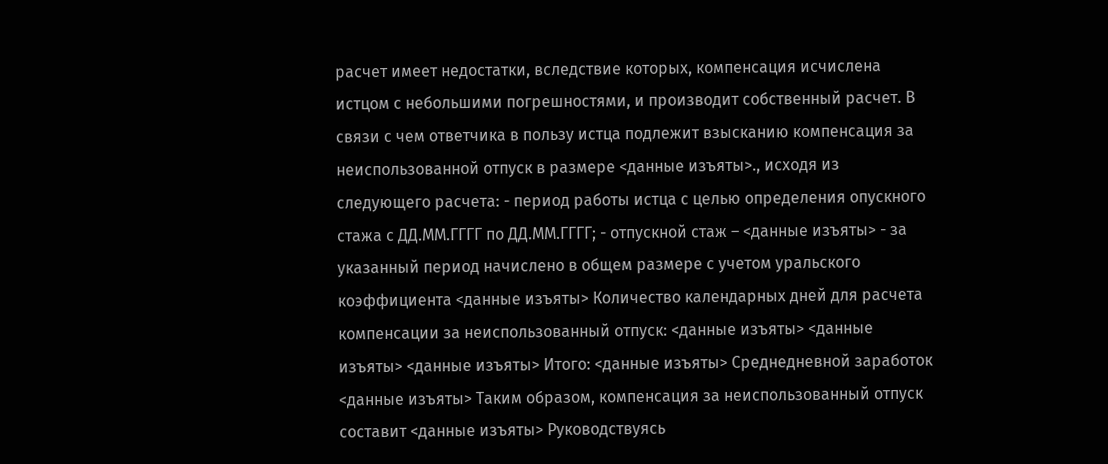расчет имеет недостатки, вследствие которых, компенсация исчислена истцом с небольшими погрешностями, и производит собственный расчет. В связи с чем ответчика в пользу истца подлежит взысканию компенсация за неиспользованной отпуск в размере <данные изъяты>., исходя из следующего расчета: - период работы истца с целью определения опускного стажа с ДД.ММ.ГГГГ по ДД.ММ.ГГГГ; - отпускной стаж – <данные изъяты> - за указанный период начислено в общем размере с учетом уральского коэффициента <данные изъяты> Количество календарных дней для расчета компенсации за неиспользованный отпуск: <данные изъяты> <данные изъяты> <данные изъяты> Итого: <данные изъяты> Среднедневной заработок <данные изъяты> Таким образом, компенсация за неиспользованный отпуск составит <данные изъяты> Руководствуясь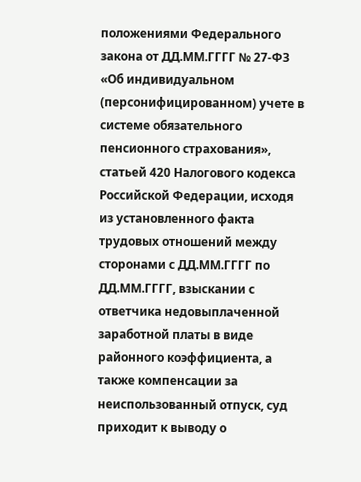положениями Федерального закона от ДД.ММ.ГГГГ № 27-ФЗ «Об индивидуальном (персонифицированном) учете в системе обязательного пенсионного страхования», статьей 420 Налогового кодекса Российской Федерации, исходя из установленного факта трудовых отношений между сторонами с ДД.ММ.ГГГГ по ДД.ММ.ГГГГ, взыскании с ответчика недовыплаченной заработной платы в виде районного коэффициента, а также компенсации за неиспользованный отпуск, суд приходит к выводу о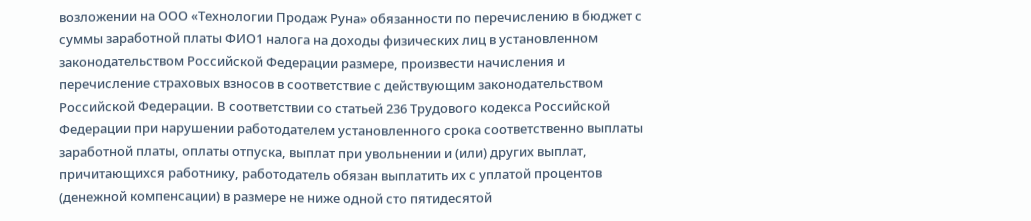возложении на ООО «Технологии Продаж Руна» обязанности по перечислению в бюджет с суммы заработной платы ФИО1 налога на доходы физических лиц в установленном законодательством Российской Федерации размере, произвести начисления и перечисление страховых взносов в соответствие с действующим законодательством Российской Федерации. В соответствии со статьей 236 Трудового кодекса Российской Федерации при нарушении работодателем установленного срока соответственно выплаты заработной платы, оплаты отпуска, выплат при увольнении и (или) других выплат, причитающихся работнику, работодатель обязан выплатить их с уплатой процентов (денежной компенсации) в размере не ниже одной сто пятидесятой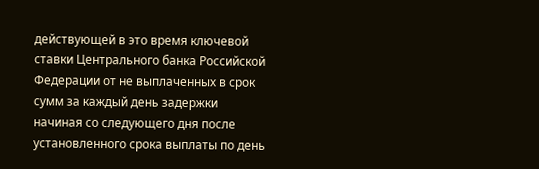действующей в это время ключевой ставки Центрального банка Российской Федерации от не выплаченных в срок сумм за каждый день задержки начиная со следующего дня после установленного срока выплаты по день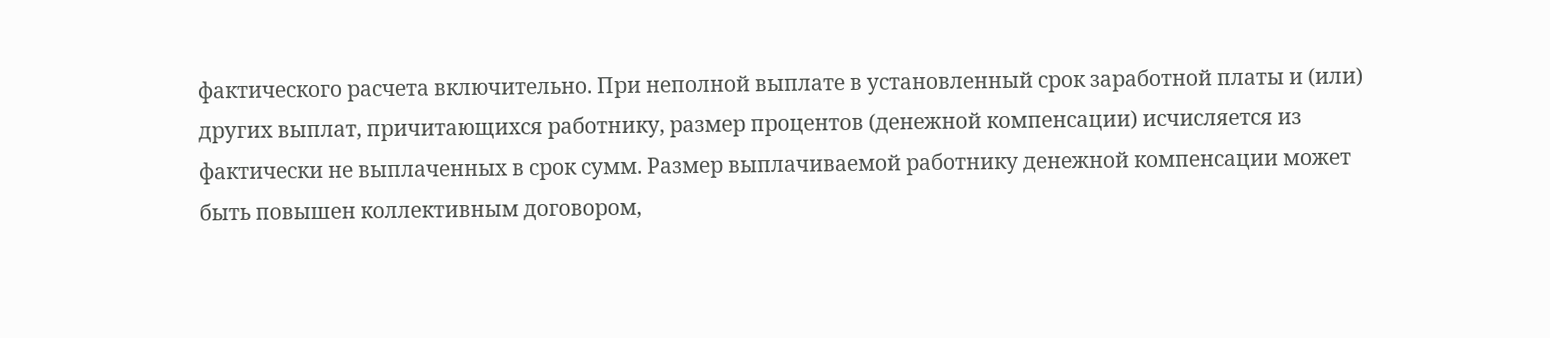фактического расчета включительно. При неполной выплате в установленный срок заработной платы и (или) других выплат, причитающихся работнику, размер процентов (денежной компенсации) исчисляется из фактически не выплаченных в срок сумм. Размер выплачиваемой работнику денежной компенсации может быть повышен коллективным договором,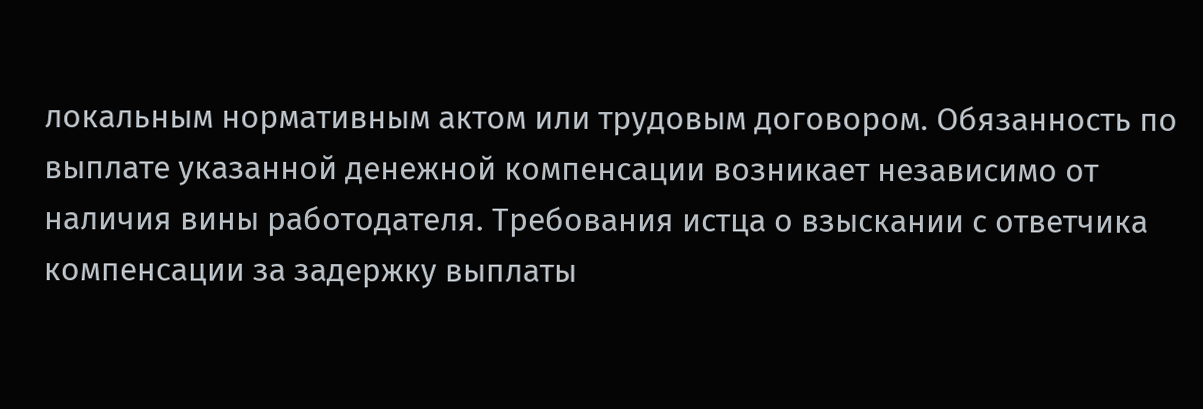локальным нормативным актом или трудовым договором. Обязанность по выплате указанной денежной компенсации возникает независимо от наличия вины работодателя. Требования истца о взыскании с ответчика компенсации за задержку выплаты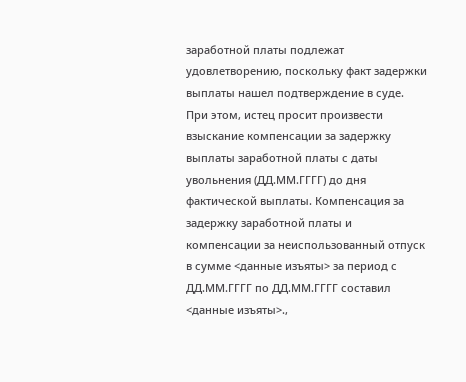заработной платы подлежат удовлетворению, поскольку факт задержки выплаты нашел подтверждение в суде. При этом, истец просит произвести взыскание компенсации за задержку выплаты заработной платы с даты увольнения (ДД.ММ.ГГГГ) до дня фактической выплаты. Компенсация за задержку заработной платы и компенсации за неиспользованный отпуск в сумме <данные изъяты> за период с ДД.ММ.ГГГГ по ДД.ММ.ГГГГ составил <данные изъяты>.,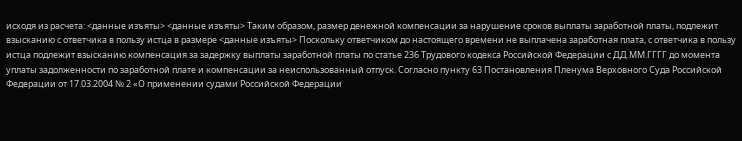исходя из расчета: <данные изъяты> <данные изъяты> Таким образом, размер денежной компенсации за нарушение сроков выплаты заработной платы, подлежит взысканию с ответчика в пользу истца в размере <данные изъяты> Поскольку ответчиком до настоящего времени не выплачена заработная плата, с ответчика в пользу истца подлежит взысканию компенсация за задержку выплаты заработной платы по статье 236 Трудового кодекса Российской Федерации с ДД.ММ.ГГГГ до момента уплаты задолженности по заработной плате и компенсации за неиспользованный отпуск. Согласно пункту 63 Постановления Пленума Верховного Суда Российской Федерации от 17.03.2004 № 2 «О применении судами Российской Федерации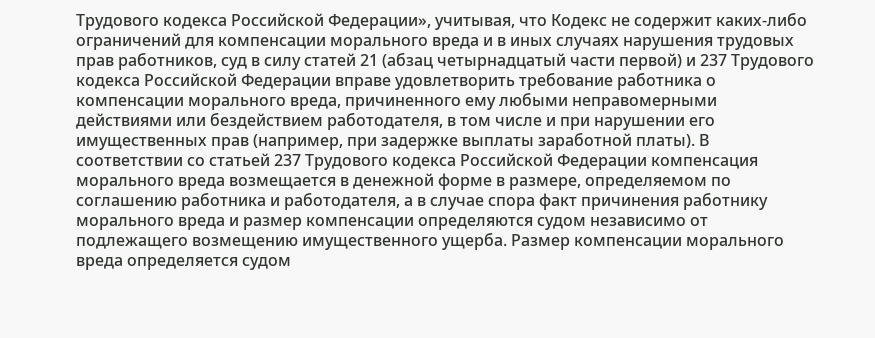Трудового кодекса Российской Федерации», учитывая, что Кодекс не содержит каких-либо ограничений для компенсации морального вреда и в иных случаях нарушения трудовых прав работников, суд в силу статей 21 (абзац четырнадцатый части первой) и 237 Трудового кодекса Российской Федерации вправе удовлетворить требование работника о компенсации морального вреда, причиненного ему любыми неправомерными действиями или бездействием работодателя, в том числе и при нарушении его имущественных прав (например, при задержке выплаты заработной платы). В соответствии со статьей 237 Трудового кодекса Российской Федерации компенсация морального вреда возмещается в денежной форме в размере, определяемом по соглашению работника и работодателя, а в случае спора факт причинения работнику морального вреда и размер компенсации определяются судом независимо от подлежащего возмещению имущественного ущерба. Размер компенсации морального вреда определяется судом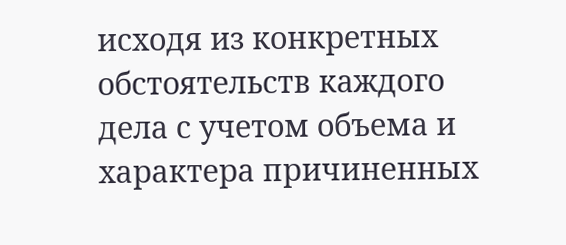исходя из конкретных обстоятельств каждого дела с учетом объема и характера причиненных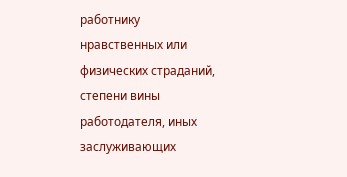работнику нравственных или физических страданий, степени вины работодателя, иных заслуживающих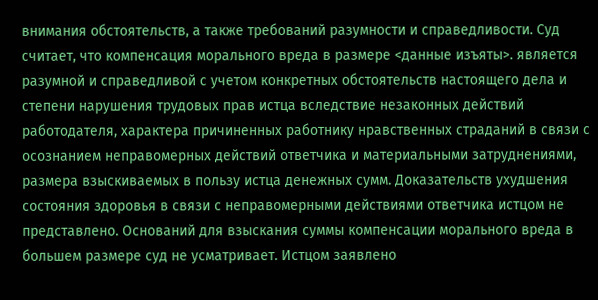внимания обстоятельств, а также требований разумности и справедливости. Суд считает, что компенсация морального вреда в размере <данные изъяты>. является разумной и справедливой с учетом конкретных обстоятельств настоящего дела и степени нарушения трудовых прав истца вследствие незаконных действий работодателя, характера причиненных работнику нравственных страданий в связи с осознанием неправомерных действий ответчика и материальными затруднениями, размера взыскиваемых в пользу истца денежных сумм. Доказательств ухудшения состояния здоровья в связи с неправомерными действиями ответчика истцом не представлено. Оснований для взыскания суммы компенсации морального вреда в большем размере суд не усматривает. Истцом заявлено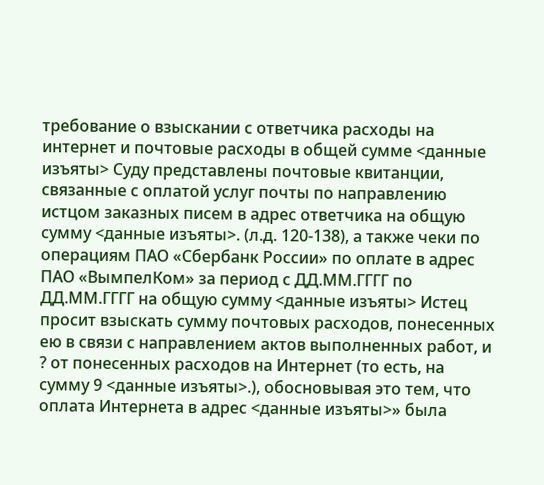требование о взыскании с ответчика расходы на интернет и почтовые расходы в общей сумме <данные изъяты> Суду представлены почтовые квитанции, связанные с оплатой услуг почты по направлению истцом заказных писем в адрес ответчика на общую сумму <данные изъяты>. (л.д. 120-138), а также чеки по операциям ПАО «Сбербанк России» по оплате в адрес ПАО «ВымпелКом» за период с ДД.ММ.ГГГГ по ДД.ММ.ГГГГ на общую сумму <данные изъяты> Истец просит взыскать сумму почтовых расходов, понесенных ею в связи с направлением актов выполненных работ, и ? от понесенных расходов на Интернет (то есть, на сумму 9 <данные изъяты>.), обосновывая это тем, что оплата Интернета в адрес <данные изъяты>» была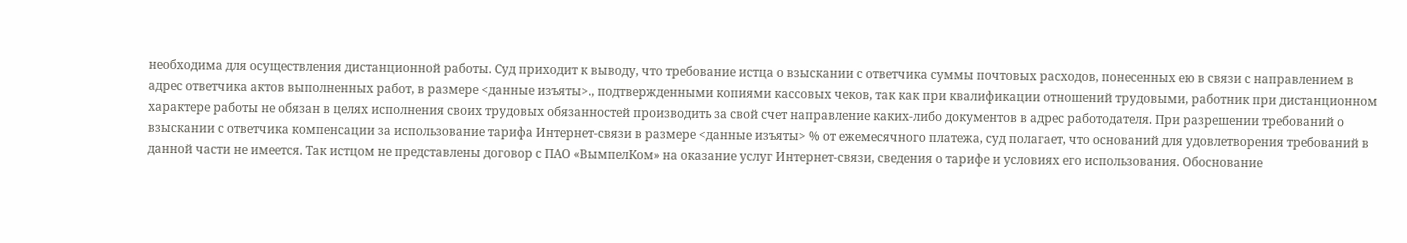необходима для осуществления дистанционной работы. Суд приходит к выводу, что требование истца о взыскании с ответчика суммы почтовых расходов, понесенных ею в связи с направлением в адрес ответчика актов выполненных работ, в размере <данные изъяты>., подтвержденными копиями кассовых чеков, так как при квалификации отношений трудовыми, работник при дистанционном характере работы не обязан в целях исполнения своих трудовых обязанностей производить за свой счет направление каких-либо документов в адрес работодателя. При разрешении требований о взыскании с ответчика компенсации за использование тарифа Интернет-связи в размере <данные изъяты> % от ежемесячного платежа, суд полагает, что оснований для удовлетворения требований в данной части не имеется. Так истцом не представлены договор с ПАО «ВымпелКом» на оказание услуг Интернет-связи, сведения о тарифе и условиях его использования. Обоснование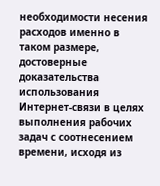необходимости несения расходов именно в таком размере, достоверные доказательства использования Интернет-связи в целях выполнения рабочих задач с соотнесением времени, исходя из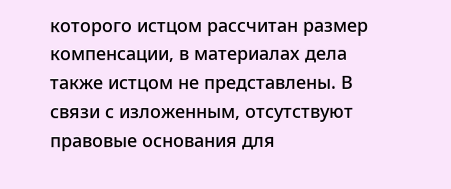которого истцом рассчитан размер компенсации, в материалах дела также истцом не представлены. В связи с изложенным, отсутствуют правовые основания для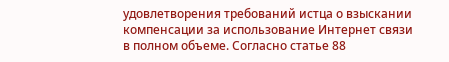удовлетворения требований истца о взыскании компенсации за использование Интернет связи в полном объеме. Согласно статье 88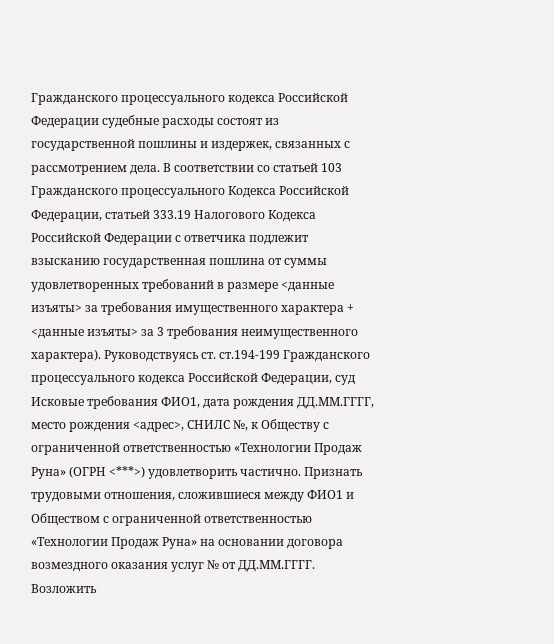Гражданского процессуального кодекса Российской Федерации судебные расходы состоят из государственной пошлины и издержек, связанных с рассмотрением дела. В соответствии со статьей 103 Гражданского процессуального Кодекса Российской Федерации, статьей 333.19 Налогового Кодекса Российской Федерации с ответчика подлежит взысканию государственная пошлина от суммы удовлетворенных требований в размере <данные изъяты> за требования имущественного характера + <данные изъяты> за 3 требования неимущественного характера). Руководствуясь ст. ст.194-199 Гражданского процессуального кодекса Российской Федерации, суд Исковые требования ФИО1, дата рождения ДД.ММ.ГГГГ, место рождения <адрес>, СНИЛС №, к Обществу с ограниченной ответственностью «Технологии Продаж Руна» (ОГРН <***>) удовлетворить частично. Признать трудовыми отношения, сложившиеся между ФИО1 и Обществом с ограниченной ответственностью «Технологии Продаж Руна» на основании договора возмездного оказания услуг № от ДД.ММ.ГГГГ. Возложить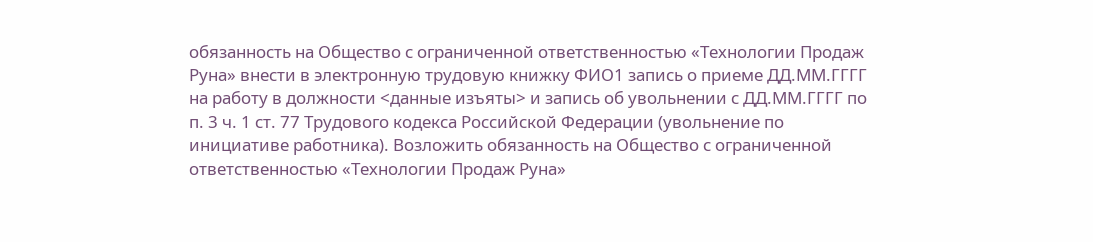обязанность на Общество с ограниченной ответственностью «Технологии Продаж Руна» внести в электронную трудовую книжку ФИО1 запись о приеме ДД.ММ.ГГГГ на работу в должности <данные изъяты> и запись об увольнении с ДД.ММ.ГГГГ по п. 3 ч. 1 ст. 77 Трудового кодекса Российской Федерации (увольнение по инициативе работника). Возложить обязанность на Общество с ограниченной ответственностью «Технологии Продаж Руна»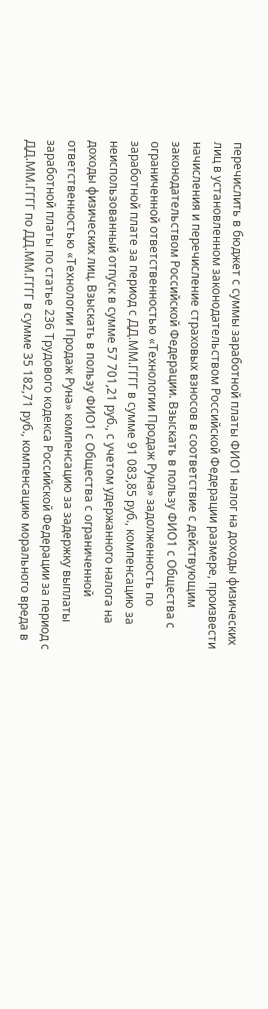перечислить в бюджет с суммы заработной платы ФИО1 налог на доходы физических лиц в установленном законодательством Российской Федерации размере, произвести начисления и перечисление страховых взносов в соответствие с действующим законодательством Российской Федерации. Взыскать в пользу ФИО1 с Общества с ограниченной ответственностью «Технологии Продаж Руна» задолженность по заработной плате за период с ДД.ММ.ГГГГ в сумме 91 083,85 руб., компенсацию за неиспользованный отпуск в сумме 57 701,21 руб., с учетом удержанного налога на доходы физических лиц. Взыскать в пользу ФИО1 с Общества с ограниченной ответственностью «Технологии Продаж Руна» компенсацию за задержку выплаты заработной платы по статье 236 Трудового кодекса Российской Федерации за период с ДД.ММ.ГГГГ по ДД.ММ.ГГГГ в сумме 35 182,71 руб., компенсацию морального вреда в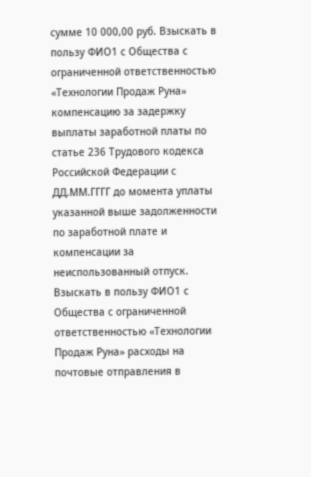сумме 10 000,00 руб. Взыскать в пользу ФИО1 с Общества с ограниченной ответственностью «Технологии Продаж Руна» компенсацию за задержку выплаты заработной платы по статье 236 Трудового кодекса Российской Федерации с ДД.ММ.ГГГГ до момента уплаты указанной выше задолженности по заработной плате и компенсации за неиспользованный отпуск. Взыскать в пользу ФИО1 с Общества с ограниченной ответственностью «Технологии Продаж Руна» расходы на почтовые отправления в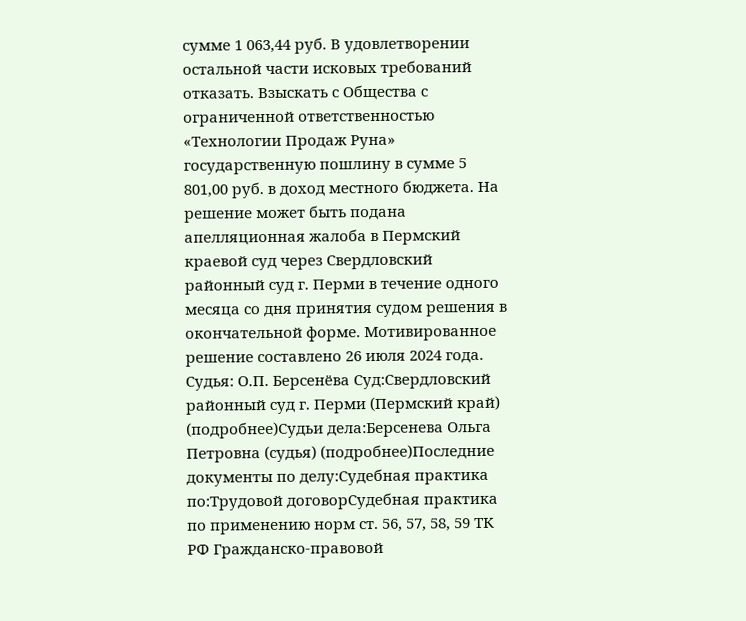сумме 1 063,44 руб. В удовлетворении остальной части исковых требований отказать. Взыскать с Общества с ограниченной ответственностью «Технологии Продаж Руна» государственную пошлину в сумме 5 801,00 руб. в доход местного бюджета. На решение может быть подана апелляционная жалоба в Пермский краевой суд через Свердловский районный суд г. Перми в течение одного месяца со дня принятия судом решения в окончательной форме. Мотивированное решение составлено 26 июля 2024 года. Судья: О.П. Берсенёва Суд:Свердловский районный суд г. Перми (Пермский край) (подробнее)Судьи дела:Берсенева Ольга Петровна (судья) (подробнее)Последние документы по делу:Судебная практика по:Трудовой договорСудебная практика по применению норм ст. 56, 57, 58, 59 ТК РФ Гражданско-правовой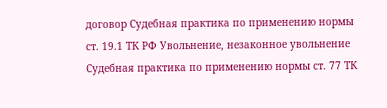договор Судебная практика по применению нормы ст. 19.1 ТК РФ Увольнение, незаконное увольнение Судебная практика по применению нормы ст. 77 ТК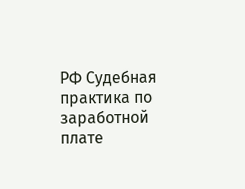РФ Судебная практика по заработной плате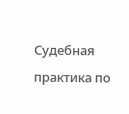Судебная практика по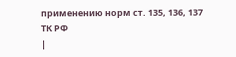применению норм ст. 135, 136, 137 ТК РФ
|